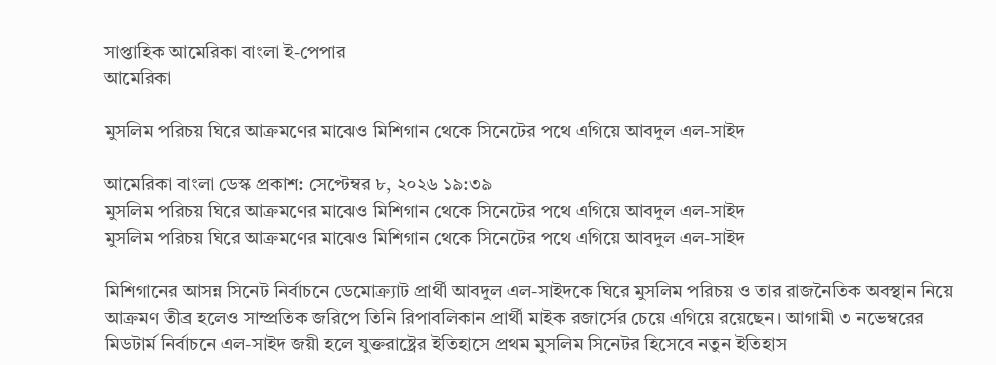সাপ্তাহিক আমেরিকা বাংলা ই-পেপার
আমেরিকা

মুসলিম পরিচয় ঘিরে আক্রমণের মাঝেও মিশিগান থেকে সিনেটের পথে এগিয়ে আবদুল এল-সাইদ

আমেরিকা বাংলা ডেস্ক প্রকাশ: সেপ্টেম্বর ৮, ২০২৬ ১৯:৩৯
মুসলিম পরিচয় ঘিরে আক্রমণের মাঝেও মিশিগান থেকে সিনেটের পথে এগিয়ে আবদুল এল-সাইদ
মুসলিম পরিচয় ঘিরে আক্রমণের মাঝেও মিশিগান থেকে সিনেটের পথে এগিয়ে আবদুল এল-সাইদ

মিশিগানের আসন্ন সিনেট নির্বাচনে ডেমোক্র্যাট প্রার্থী আবদুল এল-সাইদকে ঘিরে মুসলিম পরিচয় ও তার রাজনৈতিক অবস্থান নিয়ে আক্রমণ তীব্র হলেও সাম্প্রতিক জরিপে তিনি রিপাবলিকান প্রার্থী মাইক রজার্সের চেয়ে এগিয়ে রয়েছেন। আগামী ৩ নভেম্বরের মিডটার্ম নির্বাচনে এল-সাইদ জয়ী হলে যুক্তরাষ্ট্রের ইতিহাসে প্রথম মুসলিম সিনেটর হিসেবে নতুন ইতিহাস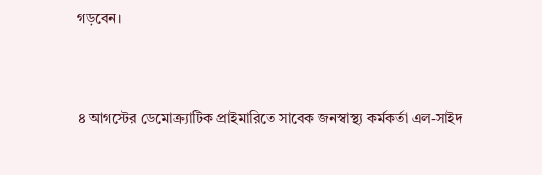গড়বেন।



৪ আগস্টের ডেমোক্র্যাটিক প্রাইমারিতে সাবেক জনস্বাস্থ্য কর্মকর্তা এল-সাইদ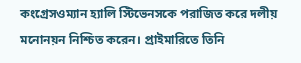কংগ্রেসওম্যান হ্যালি স্টিভেনসকে পরাজিত করে দলীয় মনোনয়ন নিশ্চিত করেন। প্রাইমারিতে তিনি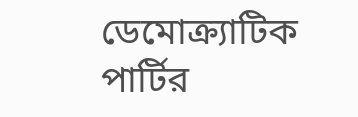ডেমোক্র্যাটিক পার্টির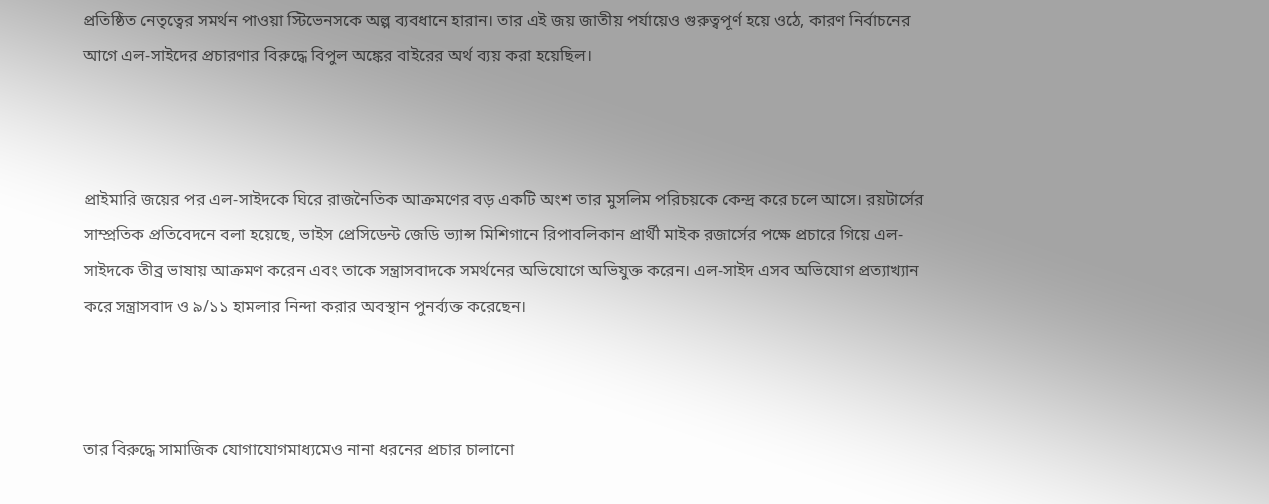প্রতিষ্ঠিত নেতৃত্বের সমর্থন পাওয়া স্টিভেনসকে অল্প ব্যবধানে হারান। তার এই জয় জাতীয় পর্যায়েও গুরুত্বপূর্ণ হয়ে ওঠে, কারণ নির্বাচনের আগে এল-সাইদের প্রচারণার বিরুদ্ধে বিপুল অঙ্কের বাইরের অর্থ ব্যয় করা হয়েছিল।



প্রাইমারি জয়ের পর এল-সাইদকে ঘিরে রাজনৈতিক আক্রমণের বড় একটি অংশ তার মুসলিম পরিচয়কে কেন্দ্র করে চলে আসে। রয়টার্সের সাম্প্রতিক প্রতিবেদনে বলা হয়েছে, ভাইস প্রেসিডেন্ট জেডি ভ্যান্স মিশিগানে রিপাবলিকান প্রার্থী মাইক রজার্সের পক্ষে প্রচারে গিয়ে এল-সাইদকে তীব্র ভাষায় আক্রমণ করেন এবং তাকে সন্ত্রাসবাদকে সমর্থনের অভিযোগে অভিযুক্ত করেন। এল-সাইদ এসব অভিযোগ প্রত্যাখ্যান করে সন্ত্রাসবাদ ও ৯/১১ হামলার নিন্দা করার অবস্থান পুনর্ব্যক্ত করেছেন।



তার বিরুদ্ধে সামাজিক যোগাযোগমাধ্যমেও নানা ধরনের প্রচার চালানো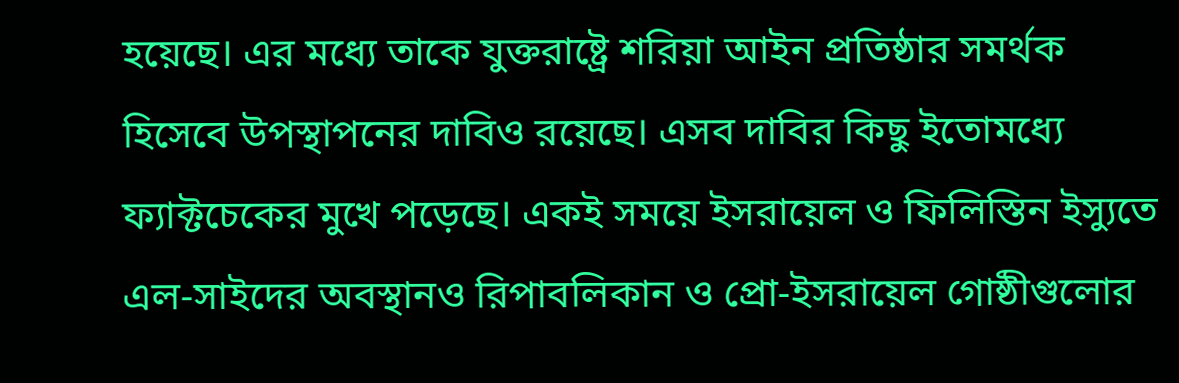হয়েছে। এর মধ্যে তাকে যুক্তরাষ্ট্রে শরিয়া আইন প্রতিষ্ঠার সমর্থক হিসেবে উপস্থাপনের দাবিও রয়েছে। এসব দাবির কিছু ইতোমধ্যে ফ্যাক্টচেকের মুখে পড়েছে। একই সময়ে ইসরায়েল ও ফিলিস্তিন ইস্যুতে এল-সাইদের অবস্থানও রিপাবলিকান ও প্রো-ইসরায়েল গোষ্ঠীগুলোর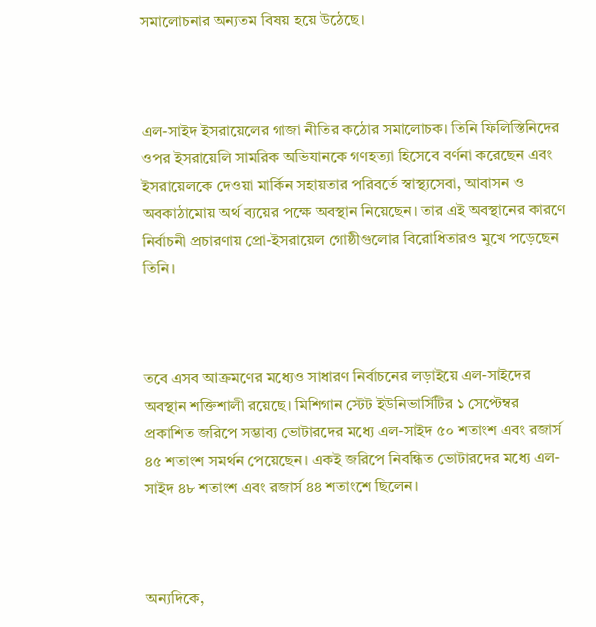সমালোচনার অন্যতম বিষয় হয়ে উঠেছে।



এল-সাইদ ইসরায়েলের গাজা নীতির কঠোর সমালোচক। তিনি ফিলিস্তিনিদের ওপর ইসরায়েলি সামরিক অভিযানকে গণহত্যা হিসেবে বর্ণনা করেছেন এবং ইসরায়েলকে দেওয়া মার্কিন সহায়তার পরিবর্তে স্বাস্থ্যসেবা, আবাসন ও অবকাঠামোয় অর্থ ব্যয়ের পক্ষে অবস্থান নিয়েছেন। তার এই অবস্থানের কারণে নির্বাচনী প্রচারণায় প্রো-ইসরায়েল গোষ্ঠীগুলোর বিরোধিতারও মুখে পড়েছেন তিনি।



তবে এসব আক্রমণের মধ্যেও সাধারণ নির্বাচনের লড়াইয়ে এল-সাইদের অবস্থান শক্তিশালী রয়েছে। মিশিগান স্টেট ইউনিভার্সিটির ১ সেপ্টেম্বর প্রকাশিত জরিপে সম্ভাব্য ভোটারদের মধ্যে এল-সাইদ ৫০ শতাংশ এবং রজার্স ৪৫ শতাংশ সমর্থন পেয়েছেন। একই জরিপে নিবন্ধিত ভোটারদের মধ্যে এল-সাইদ ৪৮ শতাংশ এবং রজার্স ৪৪ শতাংশে ছিলেন।



অন্যদিকে,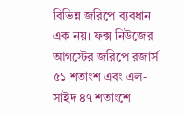বিভিন্ন জরিপে ব্যবধান এক নয়। ফক্স নিউজের আগস্টের জরিপে রজার্স ৫১ শতাংশ এবং এল-সাইদ ৪৭ শতাংশে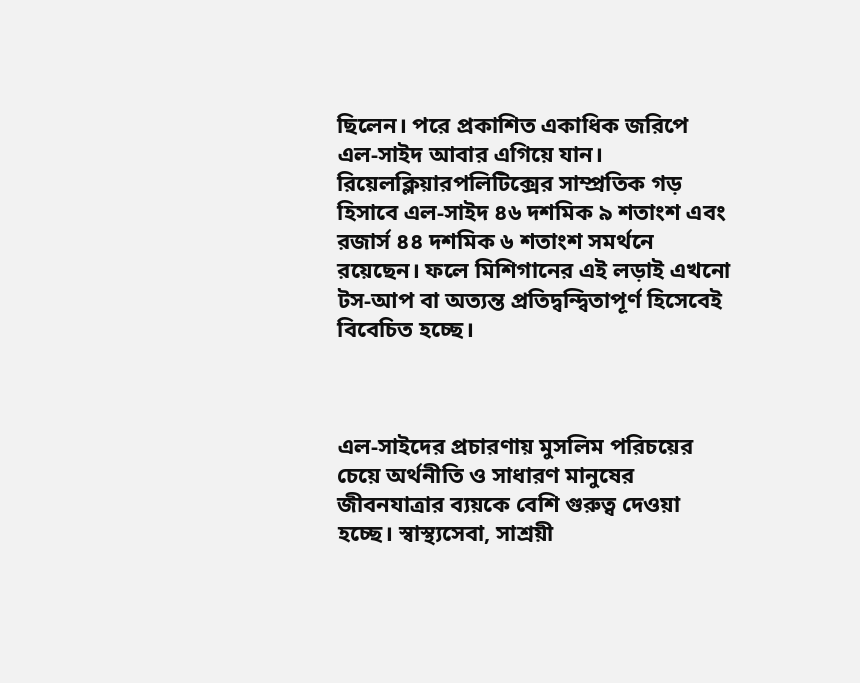ছিলেন। পরে প্রকাশিত একাধিক জরিপে এল-সাইদ আবার এগিয়ে যান। রিয়েলক্লিয়ারপলিটিক্সের সাম্প্রতিক গড় হিসাবে এল-সাইদ ৪৬ দশমিক ৯ শতাংশ এবং রজার্স ৪৪ দশমিক ৬ শতাংশ সমর্থনে রয়েছেন। ফলে মিশিগানের এই লড়াই এখনো টস-আপ বা অত্যন্ত প্রতিদ্বন্দ্বিতাপূর্ণ হিসেবেই বিবেচিত হচ্ছে।



এল-সাইদের প্রচারণায় মুসলিম পরিচয়ের চেয়ে অর্থনীতি ও সাধারণ মানুষের জীবনযাত্রার ব্যয়কে বেশি গুরুত্ব দেওয়া হচ্ছে। স্বাস্থ্যসেবা, সাশ্রয়ী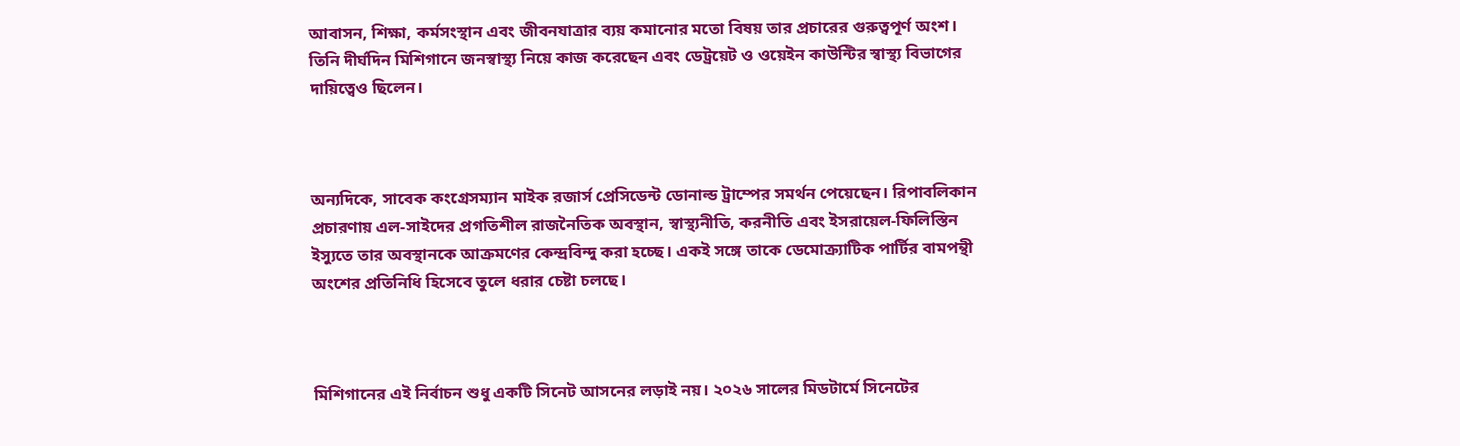আবাসন, শিক্ষা, কর্মসংস্থান এবং জীবনযাত্রার ব্যয় কমানোর মতো বিষয় তার প্রচারের গুরুত্বপূর্ণ অংশ। তিনি দীর্ঘদিন মিশিগানে জনস্বাস্থ্য নিয়ে কাজ করেছেন এবং ডেট্রয়েট ও ওয়েইন কাউন্টির স্বাস্থ্য বিভাগের দায়িত্বেও ছিলেন।



অন্যদিকে, সাবেক কংগ্রেসম্যান মাইক রজার্স প্রেসিডেন্ট ডোনাল্ড ট্রাম্পের সমর্থন পেয়েছেন। রিপাবলিকান প্রচারণায় এল-সাইদের প্রগতিশীল রাজনৈতিক অবস্থান, স্বাস্থ্যনীতি, করনীতি এবং ইসরায়েল-ফিলিস্তিন ইস্যুতে তার অবস্থানকে আক্রমণের কেন্দ্রবিন্দু করা হচ্ছে। একই সঙ্গে তাকে ডেমোক্র্যাটিক পার্টির বামপন্থী অংশের প্রতিনিধি হিসেবে তুলে ধরার চেষ্টা চলছে।



মিশিগানের এই নির্বাচন শুধু একটি সিনেট আসনের লড়াই নয়। ২০২৬ সালের মিডটার্মে সিনেটের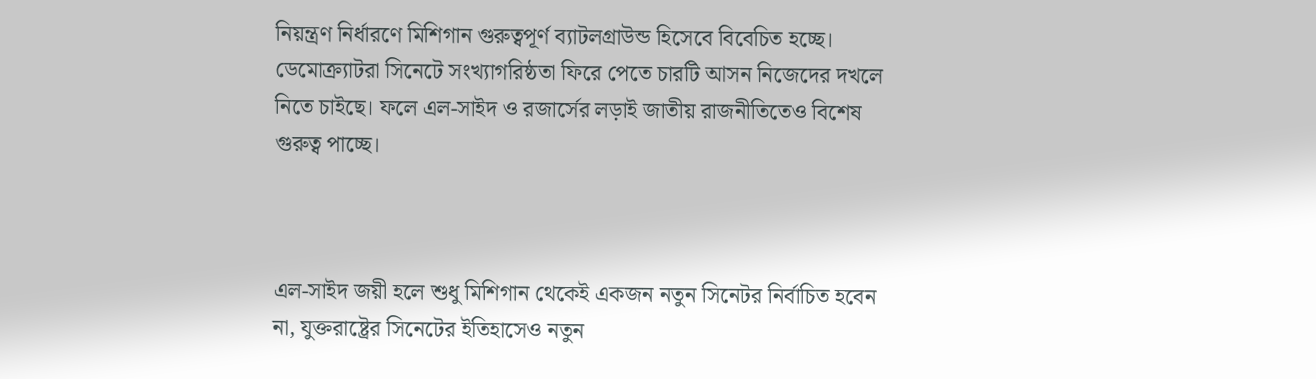নিয়ন্ত্রণ নির্ধারণে মিশিগান গুরুত্বপূর্ণ ব্যাটলগ্রাউন্ড হিসেবে বিবেচিত হচ্ছে। ডেমোক্র্যাটরা সিনেটে সংখ্যাগরিষ্ঠতা ফিরে পেতে চারটি আসন নিজেদের দখলে নিতে চাইছে। ফলে এল-সাইদ ও রজার্সের লড়াই জাতীয় রাজনীতিতেও বিশেষ গুরুত্ব পাচ্ছে।



এল-সাইদ জয়ী হলে শুধু মিশিগান থেকেই একজন নতুন সিনেটর নির্বাচিত হবেন না, যুক্তরাষ্ট্রের সিনেটের ইতিহাসেও নতুন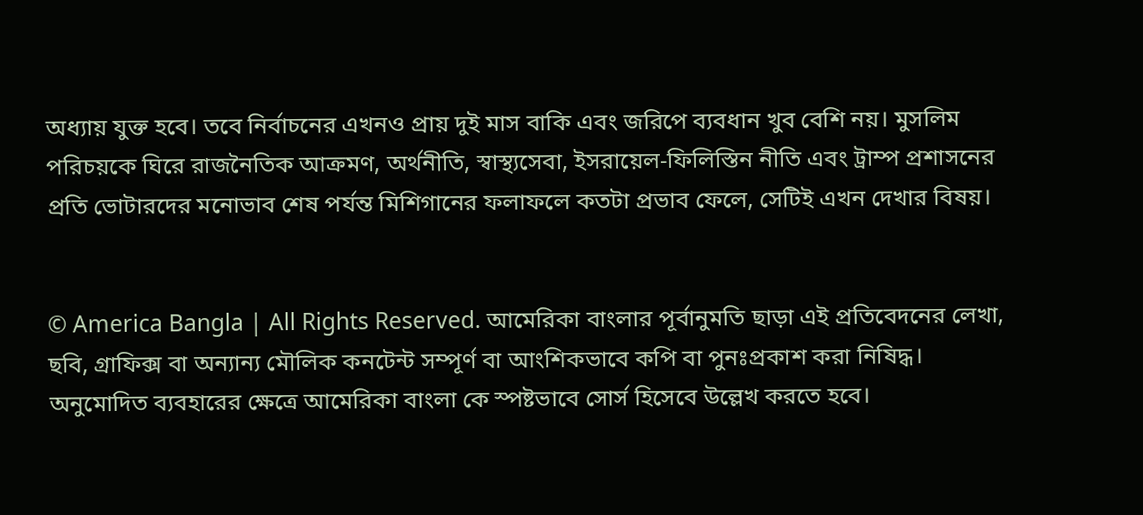অধ্যায় যুক্ত হবে। তবে নির্বাচনের এখনও প্রায় দুই মাস বাকি এবং জরিপে ব্যবধান খুব বেশি নয়। মুসলিম পরিচয়কে ঘিরে রাজনৈতিক আক্রমণ, অর্থনীতি, স্বাস্থ্যসেবা, ইসরায়েল-ফিলিস্তিন নীতি এবং ট্রাম্প প্রশাসনের প্রতি ভোটারদের মনোভাব শেষ পর্যন্ত মিশিগানের ফলাফলে কতটা প্রভাব ফেলে, সেটিই এখন দেখার বিষয়।


© America Bangla | All Rights Reserved. আমেরিকা বাংলার পূর্বানুমতি ছাড়া এই প্রতিবেদনের লেখা, ছবি, গ্রাফিক্স বা অন্যান্য মৌলিক কনটেন্ট সম্পূর্ণ বা আংশিকভাবে কপি বা পুনঃপ্রকাশ করা নিষিদ্ধ। অনুমোদিত ব্যবহারের ক্ষেত্রে আমেরিকা বাংলা কে স্পষ্টভাবে সোর্স হিসেবে উল্লেখ করতে হবে।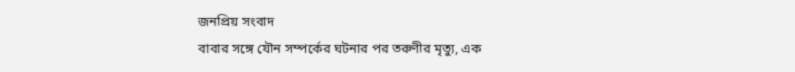জনপ্রিয় সংবাদ
বাবার সঙ্গে যৌন সম্পর্কের ঘটনার পর তরুণীর মৃত্যু, এক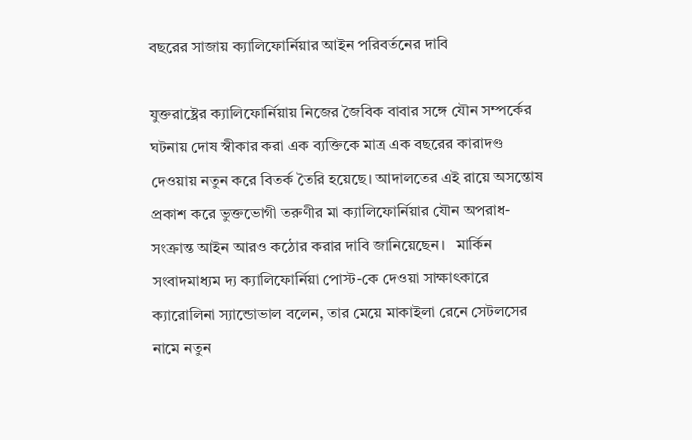বছরের সাজায় ক্যালিফোর্নিয়ার আইন পরিবর্তনের দাবি

যুক্তরাষ্ট্রের ক্যালিফোর্নিয়ায় নিজের জৈবিক বাবার সঙ্গে যৌন সম্পর্কের ঘটনায় দোষ স্বীকার করা এক ব্যক্তিকে মাত্র এক বছরের কারাদণ্ড দেওয়ায় নতুন করে বিতর্ক তৈরি হয়েছে। আদালতের এই রায়ে অসন্তোষ প্রকাশ করে ভুক্তভোগী তরুণীর মা ক্যালিফোর্নিয়ার যৌন অপরাধ-সংক্রান্ত আইন আরও কঠোর করার দাবি জানিয়েছেন।   মার্কিন সংবাদমাধ্যম দ্য ক্যালিফোর্নিয়া পোস্ট-কে দেওয়া সাক্ষাৎকারে ক্যারোলিনা স্যান্ডোভাল বলেন, তার মেয়ে মাকাইলা রেনে সেটলসের নামে নতুন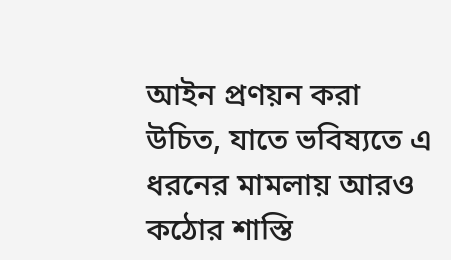আইন প্রণয়ন করা উচিত, যাতে ভবিষ্যতে এ ধরনের মামলায় আরও কঠোর শাস্তি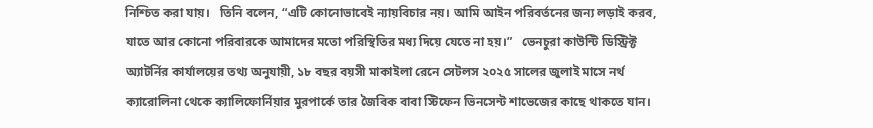নিশ্চিত করা যায়।   তিনি বলেন, “এটি কোনোভাবেই ন্যায়বিচার নয়। আমি আইন পরিবর্তনের জন্য লড়াই করব, যাতে আর কোনো পরিবারকে আমাদের মতো পরিস্থিতির মধ্য দিয়ে যেতে না হয়।”   ভেনচুরা কাউন্টি ডিস্ট্রিক্ট অ্যাটর্নির কার্যালয়ের তথ্য অনুযায়ী, ১৮ বছর বয়সী মাকাইলা রেনে সেটলস ২০২৫ সালের জুলাই মাসে নর্থ ক্যারোলিনা থেকে ক্যালিফোর্নিয়ার মুরপার্কে তার জৈবিক বাবা স্টিফেন ভিনসেন্ট শাভেজের কাছে থাকতে যান।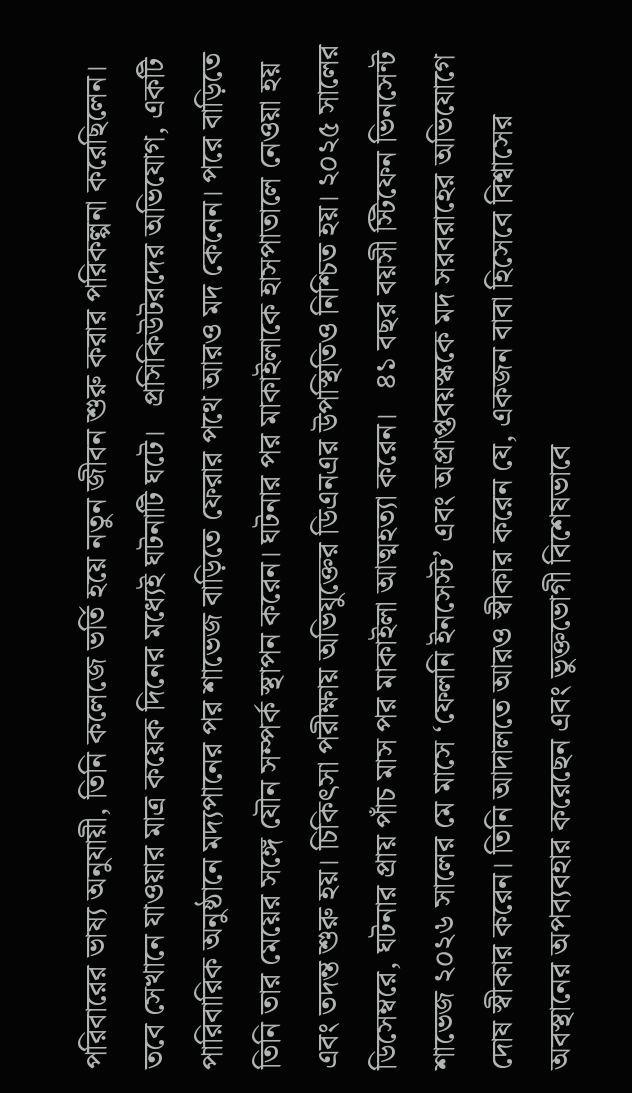পরিবারের ভাষ্য অনুযায়ী, তিনি কলেজে ভর্তি হয়ে নতুন জীবন শুরু করার পরিকল্পনা করেছিলেন। তবে সেখানে যাওয়ার মাত্র কয়েক দিনের মধ্যেই ঘটনাটি ঘটে।   প্রসিকিউটরদের অভিযোগ, একটি পারিবারিক অনুষ্ঠানে মদ্যপানের পর শাভেজ বাড়িতে ফেরার পথে আরও মদ কেনেন। পরে বাড়িতে তিনি তার মেয়ের সঙ্গে যৌন সম্পর্ক স্থাপন করেন। ঘটনার পর মাকাইলাকে হাসপাতালে নেওয়া হয় এবং তদন্ত শুরু হয়। চিকিৎসা পরীক্ষায় অভিযুক্তের ডিএনএর উপস্থিতিও নিশ্চিত হয়। ২০২৫ সালের ডিসেম্বরে, ঘটনার প্রায় পাঁচ মাস পর মাকাইলা আত্মহত্যা করেন।   ৪১ বছর বয়সী স্টিফেন ভিনসেন্ট শাভেজ ২০২৬ সালের মে মাসে ‘ফেলনি ইনসেস্ট’ এবং অপ্রাপ্তবয়স্ককে মদ সরবরাহের অভিযোগে দোষ স্বীকার করেন। তিনি আদালতে আরও স্বীকার করেন যে, একজন বাবা হিসেবে বিশ্বাসের অবস্থানের অপব্যবহার করেছেন এবং ভুক্তভোগী বিশেষভাবে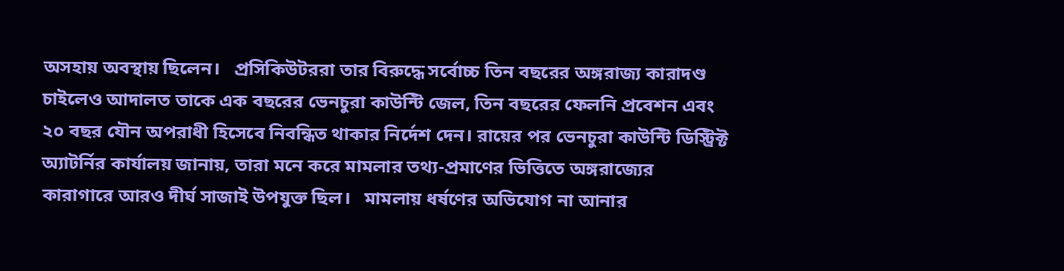অসহায় অবস্থায় ছিলেন।   প্রসিকিউটররা তার বিরুদ্ধে সর্বোচ্চ তিন বছরের অঙ্গরাজ্য কারাদণ্ড চাইলেও আদালত তাকে এক বছরের ভেনচুরা কাউন্টি জেল, তিন বছরের ফেলনি প্রবেশন এবং ২০ বছর যৌন অপরাধী হিসেবে নিবন্ধিত থাকার নির্দেশ দেন। রায়ের পর ভেনচুরা কাউন্টি ডিস্ট্রিক্ট অ্যাটর্নির কার্যালয় জানায়, তারা মনে করে মামলার তথ্য-প্রমাণের ভিত্তিতে অঙ্গরাজ্যের কারাগারে আরও দীর্ঘ সাজাই উপযুক্ত ছিল।   মামলায় ধর্ষণের অভিযোগ না আনার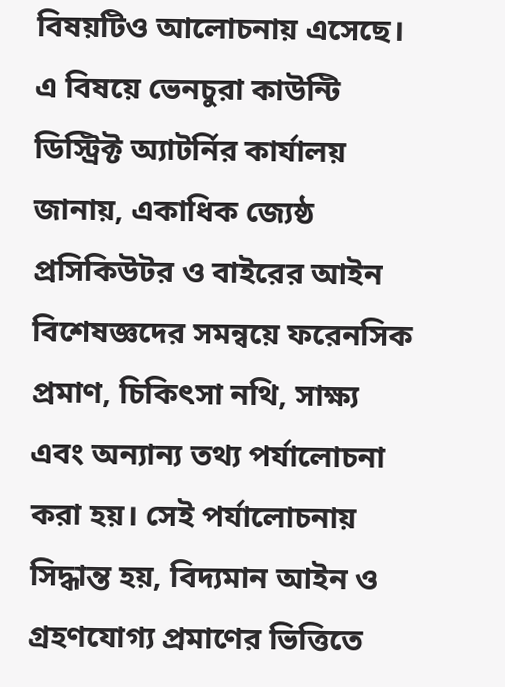বিষয়টিও আলোচনায় এসেছে। এ বিষয়ে ভেনচুরা কাউন্টি ডিস্ট্রিক্ট অ্যাটর্নির কার্যালয় জানায়, একাধিক জ্যেষ্ঠ প্রসিকিউটর ও বাইরের আইন বিশেষজ্ঞদের সমন্বয়ে ফরেনসিক প্রমাণ, চিকিৎসা নথি, সাক্ষ্য এবং অন্যান্য তথ্য পর্যালোচনা করা হয়। সেই পর্যালোচনায় সিদ্ধান্ত হয়, বিদ্যমান আইন ও গ্রহণযোগ্য প্রমাণের ভিত্তিতে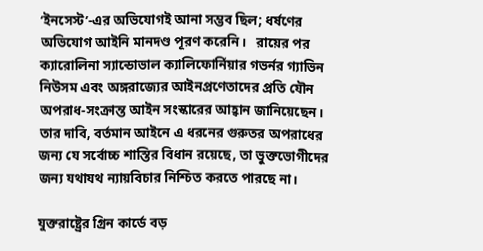‘ইনসেস্ট’-এর অভিযোগই আনা সম্ভব ছিল; ধর্ষণের অভিযোগ আইনি মানদণ্ড পূরণ করেনি।   রায়ের পর ক্যারোলিনা স্যান্ডোভাল ক্যালিফোর্নিয়ার গভর্নর গ্যাভিন নিউসম এবং অঙ্গরাজ্যের আইনপ্রণেতাদের প্রতি যৌন অপরাধ-সংক্রান্ত আইন সংস্কারের আহ্বান জানিয়েছেন। তার দাবি, বর্তমান আইনে এ ধরনের গুরুতর অপরাধের জন্য যে সর্বোচ্চ শাস্তির বিধান রয়েছে, তা ভুক্তভোগীদের জন্য যথাযথ ন্যায়বিচার নিশ্চিত করতে পারছে না।

যুক্তরাষ্ট্রের গ্রিন কার্ডে বড়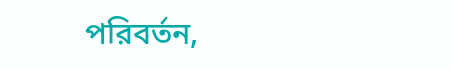পরিবর্তন,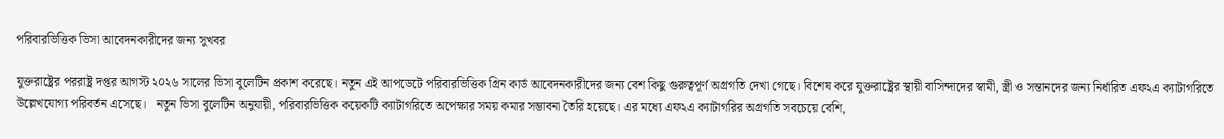পরিবারভিত্তিক ভিসা আবেদনকারীদের জন্য সুখবর

যুক্তরাষ্ট্রের পররাষ্ট্র দপ্তর আগস্ট ২০২৬ সালের ভিসা বুলেটিন প্রকাশ করেছে। নতুন এই আপডেটে পরিবারভিত্তিক গ্রিন কার্ড আবেদনকারীদের জন্য বেশ কিছু গুরুত্বপূর্ণ অগ্রগতি দেখা গেছে। বিশেষ করে যুক্তরাষ্ট্রের স্থায়ী বাসিন্দাদের স্বামী, স্ত্রী ও সন্তানদের জন্য নির্ধারিত এফ২এ ক্যাটাগরিতে উল্লেখযোগ্য পরিবর্তন এসেছে।   নতুন ভিসা বুলেটিন অনুযায়ী, পরিবারভিত্তিক কয়েকটি ক্যাটাগরিতে অপেক্ষার সময় কমার সম্ভাবনা তৈরি হয়েছে। এর মধ্যে এফ২এ ক্যাটাগরির অগ্রগতি সবচেয়ে বেশি,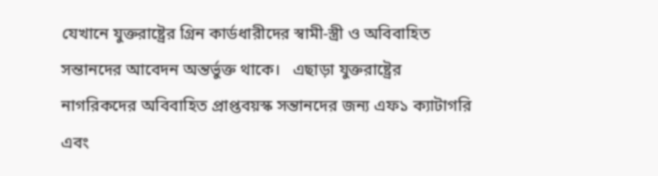যেখানে যুক্তরাষ্ট্রের গ্রিন কার্ডধারীদের স্বামী-স্ত্রী ও অবিবাহিত সন্তানদের আবেদন অন্তর্ভুক্ত থাকে।   এছাড়া যুক্তরাষ্ট্রের নাগরিকদের অবিবাহিত প্রাপ্তবয়স্ক সন্তানদের জন্য এফ১ ক্যাটাগরি এবং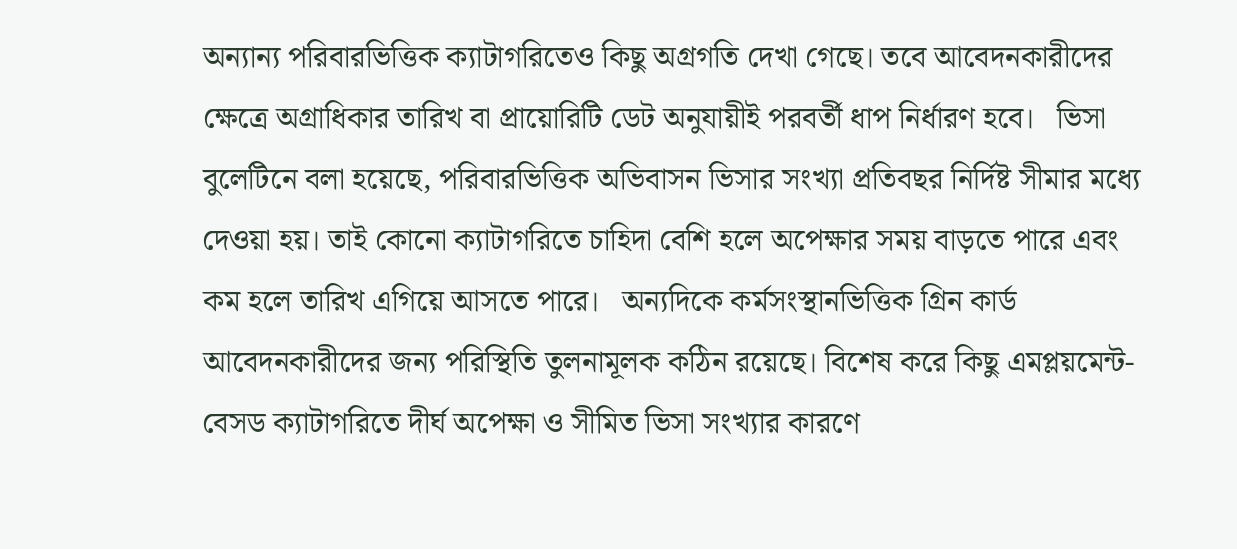অন্যান্য পরিবারভিত্তিক ক্যাটাগরিতেও কিছু অগ্রগতি দেখা গেছে। তবে আবেদনকারীদের ক্ষেত্রে অগ্রাধিকার তারিখ বা প্রায়োরিটি ডেট অনুযায়ীই পরবর্তী ধাপ নির্ধারণ হবে।   ভিসা বুলেটিনে বলা হয়েছে, পরিবারভিত্তিক অভিবাসন ভিসার সংখ্যা প্রতিবছর নির্দিষ্ট সীমার মধ্যে দেওয়া হয়। তাই কোনো ক্যাটাগরিতে চাহিদা বেশি হলে অপেক্ষার সময় বাড়তে পারে এবং কম হলে তারিখ এগিয়ে আসতে পারে।   অন্যদিকে কর্মসংস্থানভিত্তিক গ্রিন কার্ড আবেদনকারীদের জন্য পরিস্থিতি তুলনামূলক কঠিন রয়েছে। বিশেষ করে কিছু এমপ্লয়মেন্ট-বেসড ক্যাটাগরিতে দীর্ঘ অপেক্ষা ও সীমিত ভিসা সংখ্যার কারণে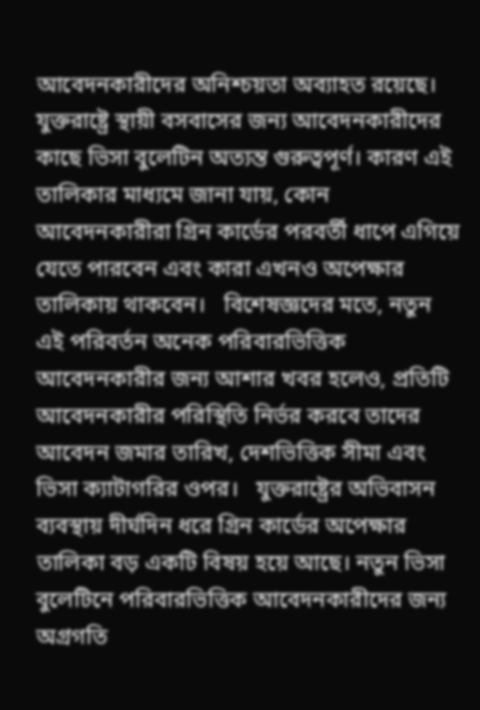আবেদনকারীদের অনিশ্চয়তা অব্যাহত রয়েছে।   যুক্তরাষ্ট্রে স্থায়ী বসবাসের জন্য আবেদনকারীদের কাছে ভিসা বুলেটিন অত্যন্ত গুরুত্বপূর্ণ। কারণ এই তালিকার মাধ্যমে জানা যায়, কোন আবেদনকারীরা গ্রিন কার্ডের পরবর্তী ধাপে এগিয়ে যেতে পারবেন এবং কারা এখনও অপেক্ষার তালিকায় থাকবেন।   বিশেষজ্ঞদের মতে, নতুন এই পরিবর্তন অনেক পরিবারভিত্তিক আবেদনকারীর জন্য আশার খবর হলেও, প্রতিটি আবেদনকারীর পরিস্থিতি নির্ভর করবে তাদের আবেদন জমার তারিখ, দেশভিত্তিক সীমা এবং ভিসা ক্যাটাগরির ওপর।   যুক্তরাষ্ট্রের অভিবাসন ব্যবস্থায় দীর্ঘদিন ধরে গ্রিন কার্ডের অপেক্ষার তালিকা বড় একটি বিষয় হয়ে আছে। নতুন ভিসা বুলেটিনে পরিবারভিত্তিক আবেদনকারীদের জন্য অগ্রগতি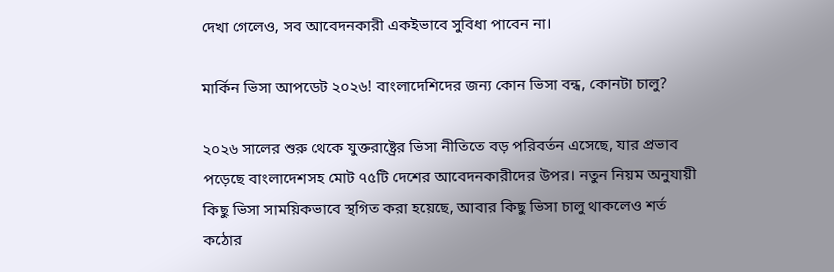দেখা গেলেও, সব আবেদনকারী একইভাবে সুবিধা পাবেন না।

মার্কিন ভিসা আপডেট ২০২৬! বাংলাদেশিদের জন্য কোন ভিসা বন্ধ, কোনটা চালু?

২০২৬ সালের শুরু থেকে যুক্তরাষ্ট্রের ভিসা নীতিতে বড় পরিবর্তন এসেছে, যার প্রভাব পড়েছে বাংলাদেশসহ মোট ৭৫টি দেশের আবেদনকারীদের উপর। নতুন নিয়ম অনুযায়ী কিছু ভিসা সাময়িকভাবে স্থগিত করা হয়েছে, আবার কিছু ভিসা চালু থাকলেও শর্ত কঠোর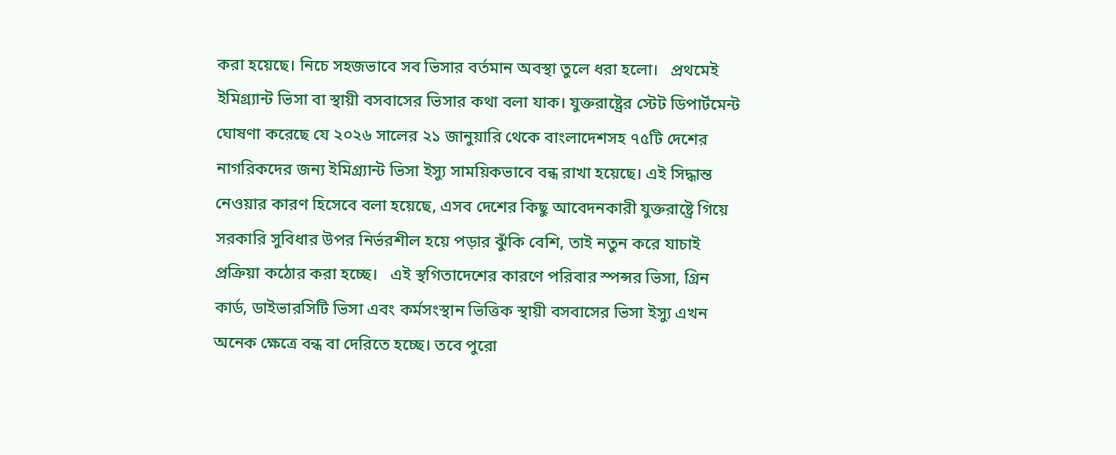করা হয়েছে। নিচে সহজভাবে সব ভিসার বর্তমান অবস্থা তুলে ধরা হলো।   প্রথমেই ইমিগ্র্যান্ট ভিসা বা স্থায়ী বসবাসের ভিসার কথা বলা যাক। যুক্তরাষ্ট্রের স্টেট ডিপার্টমেন্ট ঘোষণা করেছে যে ২০২৬ সালের ২১ জানুয়ারি থেকে বাংলাদেশসহ ৭৫টি দেশের নাগরিকদের জন্য ইমিগ্র্যান্ট ভিসা ইস্যু সাময়িকভাবে বন্ধ রাখা হয়েছে। এই সিদ্ধান্ত নেওয়ার কারণ হিসেবে বলা হয়েছে, এসব দেশের কিছু আবেদনকারী যুক্তরাষ্ট্রে গিয়ে সরকারি সুবিধার উপর নির্ভরশীল হয়ে পড়ার ঝুঁকি বেশি, তাই নতুন করে যাচাই প্রক্রিয়া কঠোর করা হচ্ছে।   এই স্থগিতাদেশের কারণে পরিবার স্পন্সর ভিসা, গ্রিন কার্ড, ডাইভারসিটি ভিসা এবং কর্মসংস্থান ভিত্তিক স্থায়ী বসবাসের ভিসা ইস্যু এখন অনেক ক্ষেত্রে বন্ধ বা দেরিতে হচ্ছে। তবে পুরো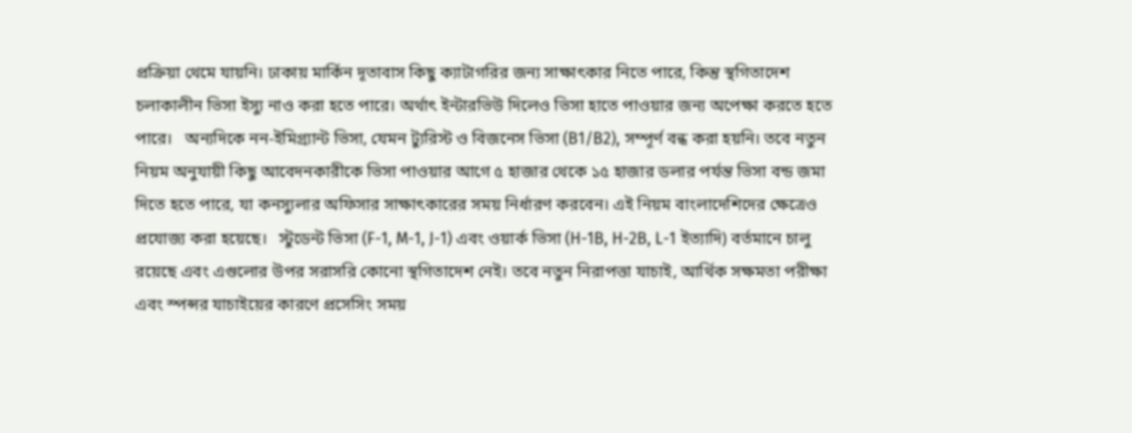প্রক্রিয়া থেমে যায়নি। ঢাকায় মার্কিন দূতাবাস কিছু ক্যাটাগরির জন্য সাক্ষাৎকার নিতে পারে, কিন্তু স্থগিতাদেশ চলাকালীন ভিসা ইস্যু নাও করা হতে পারে। অর্থাৎ ইন্টারভিউ দিলেও ভিসা হাতে পাওয়ার জন্য অপেক্ষা করতে হতে পারে।   অন্যদিকে নন-ইমিগ্র্যান্ট ভিসা, যেমন ট্যুরিস্ট ও বিজনেস ভিসা (B1/B2), সম্পূর্ণ বন্ধ করা হয়নি। তবে নতুন নিয়ম অনুযায়ী কিছু আবেদনকারীকে ভিসা পাওয়ার আগে ৫ হাজার থেকে ১৫ হাজার ডলার পর্যন্ত ভিসা বন্ড জমা দিতে হতে পারে, যা কনস্যুলার অফিসার সাক্ষাৎকারের সময় নির্ধারণ করবেন। এই নিয়ম বাংলাদেশিদের ক্ষেত্রেও প্রযোজ্য করা হয়েছে।   স্টুডেন্ট ভিসা (F-1, M-1, J-1) এবং ওয়ার্ক ভিসা (H-1B, H-2B, L-1 ইত্যাদি) বর্তমানে চালু রয়েছে এবং এগুলোর উপর সরাসরি কোনো স্থগিতাদেশ নেই। তবে নতুন নিরাপত্তা যাচাই, আর্থিক সক্ষমতা পরীক্ষা এবং স্পন্সর যাচাইয়ের কারণে প্রসেসিং সময়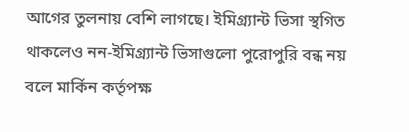আগের তুলনায় বেশি লাগছে। ইমিগ্র্যান্ট ভিসা স্থগিত থাকলেও নন-ইমিগ্র্যান্ট ভিসাগুলো পুরোপুরি বন্ধ নয় বলে মার্কিন কর্তৃপক্ষ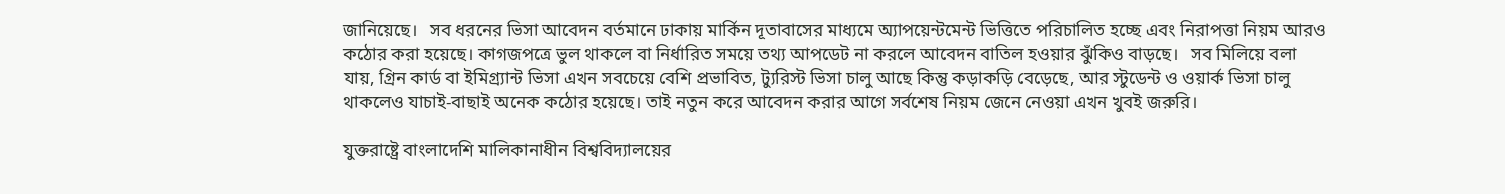জানিয়েছে।   সব ধরনের ভিসা আবেদন বর্তমানে ঢাকায় মার্কিন দূতাবাসের মাধ্যমে অ্যাপয়েন্টমেন্ট ভিত্তিতে পরিচালিত হচ্ছে এবং নিরাপত্তা নিয়ম আরও কঠোর করা হয়েছে। কাগজপত্রে ভুল থাকলে বা নির্ধারিত সময়ে তথ্য আপডেট না করলে আবেদন বাতিল হওয়ার ঝুঁকিও বাড়ছে।   সব মিলিয়ে বলা যায়, গ্রিন কার্ড বা ইমিগ্র্যান্ট ভিসা এখন সবচেয়ে বেশি প্রভাবিত, ট্যুরিস্ট ভিসা চালু আছে কিন্তু কড়াকড়ি বেড়েছে, আর স্টুডেন্ট ও ওয়ার্ক ভিসা চালু থাকলেও যাচাই-বাছাই অনেক কঠোর হয়েছে। তাই নতুন করে আবেদন করার আগে সর্বশেষ নিয়ম জেনে নেওয়া এখন খুবই জরুরি।

যুক্তরাষ্ট্রে বাংলাদেশি মালিকানাধীন বিশ্ববিদ্যালয়ের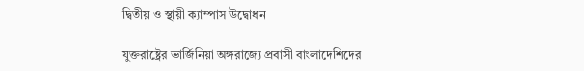দ্বিতীয় ও স্থায়ী ক্যাম্পাস উদ্বোধন

যুক্তরাষ্ট্রের ভার্জিনিয়া অঙ্গরাজ্যে প্রবাসী বাংলাদেশিদের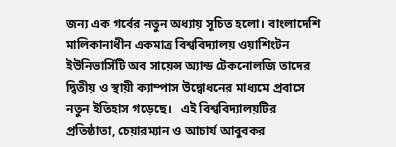জন্য এক গর্বের নতুন অধ্যায় সূচিত হলো। বাংলাদেশি মালিকানাধীন একমাত্র বিশ্ববিদ্যালয় ওয়াশিংটন ইউনিভার্সিটি অব সায়েন্স অ্যান্ড টেকনোলজি তাদের দ্বিতীয় ও স্থায়ী ক্যাম্পাস উদ্বোধনের মাধ্যমে প্রবাসে নতুন ইতিহাস গড়েছে।   এই বিশ্ববিদ্যালয়টির প্রতিষ্ঠাতা, চেয়ারম্যান ও আচার্য আবুবকর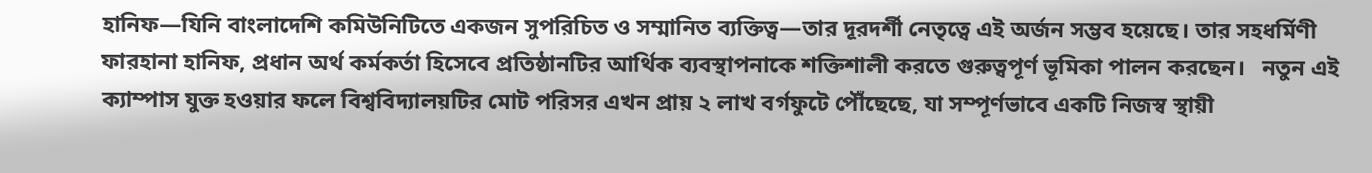হানিফ—যিনি বাংলাদেশি কমিউনিটিতে একজন সুপরিচিত ও সম্মানিত ব্যক্তিত্ব—তার দূরদর্শী নেতৃত্বে এই অর্জন সম্ভব হয়েছে। তার সহধর্মিণী ফারহানা হানিফ, প্রধান অর্থ কর্মকর্তা হিসেবে প্রতিষ্ঠানটির আর্থিক ব্যবস্থাপনাকে শক্তিশালী করতে গুরুত্বপূর্ণ ভূমিকা পালন করছেন।   নতুন এই ক্যাম্পাস যুক্ত হওয়ার ফলে বিশ্ববিদ্যালয়টির মোট পরিসর এখন প্রায় ২ লাখ বর্গফুটে পৌঁছেছে, যা সম্পূর্ণভাবে একটি নিজস্ব স্থায়ী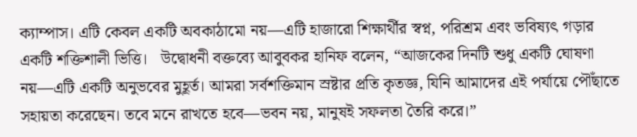ক্যাম্পাস। এটি কেবল একটি অবকাঠামো নয়—এটি হাজারো শিক্ষার্থীর স্বপ্ন, পরিশ্রম এবং ভবিষ্যৎ গড়ার একটি শক্তিশালী ভিত্তি।   উদ্বোধনী বক্তব্যে আবুবকর হানিফ বলেন, “আজকের দিনটি শুধু একটি ঘোষণা নয়—এটি একটি অনুভবের মুহূর্ত। আমরা সর্বশক্তিমান স্রষ্টার প্রতি কৃতজ্ঞ, যিনি আমাদের এই পর্যায়ে পৌঁছাতে সহায়তা করেছেন। তবে মনে রাখতে হবে—ভবন নয়, মানুষই সফলতা তৈরি করে।”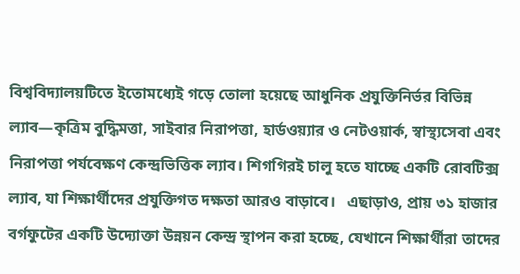বিশ্ববিদ্যালয়টিতে ইতোমধ্যেই গড়ে তোলা হয়েছে আধুনিক প্রযুক্তিনির্ভর বিভিন্ন ল্যাব—কৃত্রিম বুদ্ধিমত্তা, সাইবার নিরাপত্তা, হার্ডওয়্যার ও নেটওয়ার্ক, স্বাস্থ্যসেবা এবং নিরাপত্তা পর্যবেক্ষণ কেন্দ্রভিত্তিক ল্যাব। শিগগিরই চালু হতে যাচ্ছে একটি রোবটিক্স ল্যাব, যা শিক্ষার্থীদের প্রযুক্তিগত দক্ষতা আরও বাড়াবে।   এছাড়াও, প্রায় ৩১ হাজার বর্গফুটের একটি উদ্যোক্তা উন্নয়ন কেন্দ্র স্থাপন করা হচ্ছে, যেখানে শিক্ষার্থীরা তাদের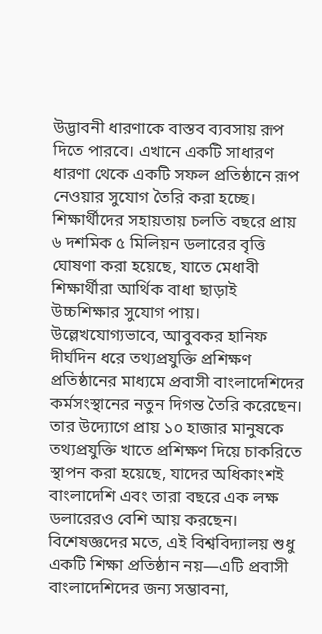উদ্ভাবনী ধারণাকে বাস্তব ব্যবসায় রূপ দিতে পারবে। এখানে একটি সাধারণ ধারণা থেকে একটি সফল প্রতিষ্ঠানে রূপ নেওয়ার সুযোগ তৈরি করা হচ্ছে।   শিক্ষার্থীদের সহায়তায় চলতি বছরে প্রায় ৬ দশমিক ৫ মিলিয়ন ডলারের বৃত্তি ঘোষণা করা হয়েছে, যাতে মেধাবী শিক্ষার্থীরা আর্থিক বাধা ছাড়াই উচ্চশিক্ষার সুযোগ পায়।   উল্লেখযোগ্যভাবে, আবুবকর হানিফ দীর্ঘদিন ধরে তথ্যপ্রযুক্তি প্রশিক্ষণ প্রতিষ্ঠানের মাধ্যমে প্রবাসী বাংলাদেশিদের কর্মসংস্থানের নতুন দিগন্ত তৈরি করেছেন। তার উদ্যোগে প্রায় ১০ হাজার মানুষকে তথ্যপ্রযুক্তি খাতে প্রশিক্ষণ দিয়ে চাকরিতে স্থাপন করা হয়েছে, যাদের অধিকাংশই বাংলাদেশি এবং তারা বছরে এক লক্ষ ডলারেরও বেশি আয় করছেন।   বিশেষজ্ঞদের মতে, এই বিশ্ববিদ্যালয় শুধু একটি শিক্ষা প্রতিষ্ঠান নয়—এটি প্রবাসী বাংলাদেশিদের জন্য সম্ভাবনা,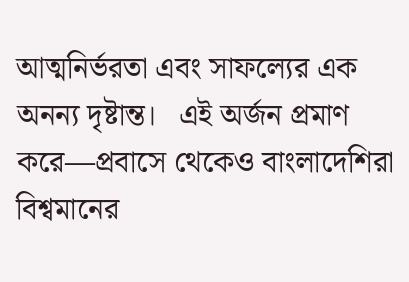আত্মনির্ভরতা এবং সাফল্যের এক অনন্য দৃষ্টান্ত।   এই অর্জন প্রমাণ করে—প্রবাসে থেকেও বাংলাদেশিরা বিশ্বমানের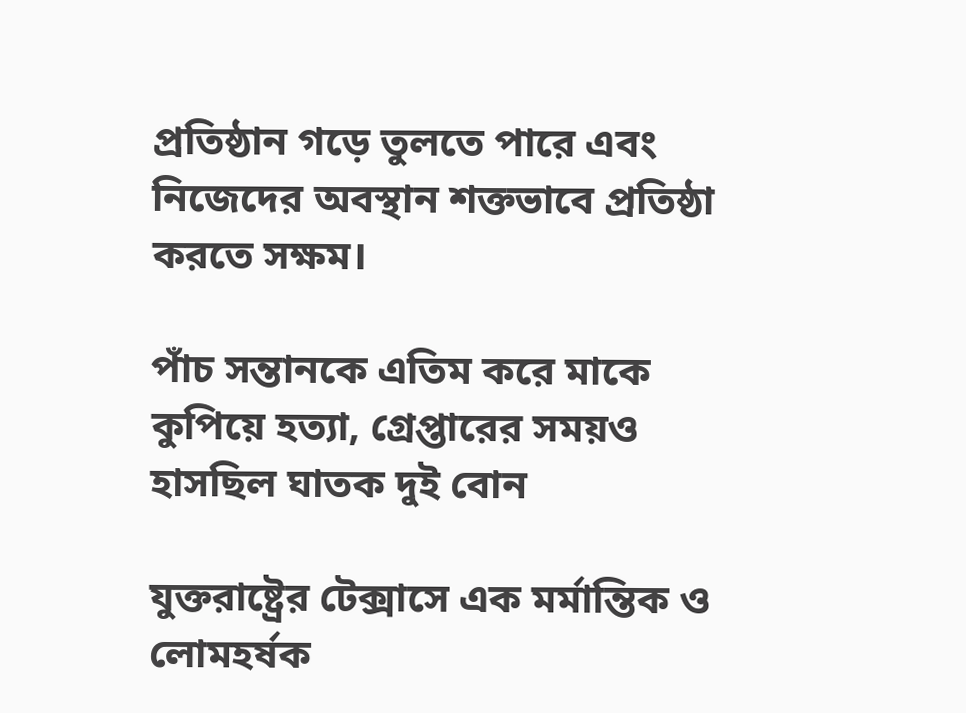প্রতিষ্ঠান গড়ে তুলতে পারে এবং নিজেদের অবস্থান শক্তভাবে প্রতিষ্ঠা করতে সক্ষম।

পাঁচ সন্তানকে এতিম করে মাকে কুপিয়ে হত্যা, গ্রেপ্তারের সময়ও হাসছিল ঘাতক দুই বোন

যুক্তরাষ্ট্রের টেক্সাসে এক মর্মান্তিক ও লোমহর্ষক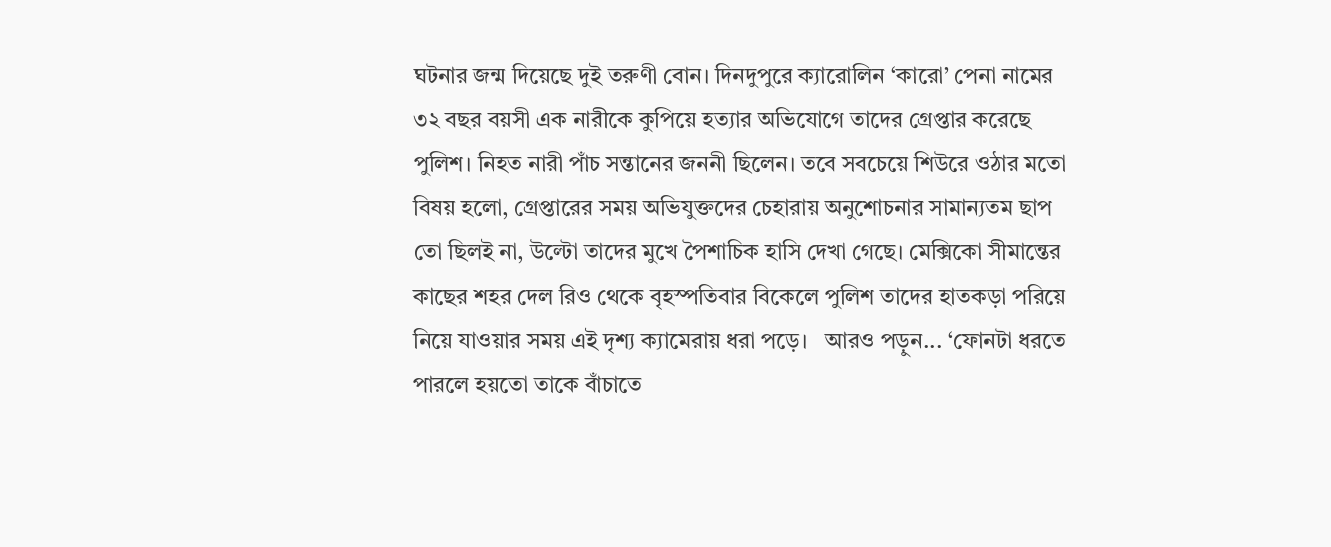ঘটনার জন্ম দিয়েছে দুই তরুণী বোন। দিনদুপুরে ক্যারোলিন ‘কারো’ পেনা নামের ৩২ বছর বয়সী এক নারীকে কুপিয়ে হত্যার অভিযোগে তাদের গ্রেপ্তার করেছে পুলিশ। নিহত নারী পাঁচ সন্তানের জননী ছিলেন। তবে সবচেয়ে শিউরে ওঠার মতো বিষয় হলো, গ্রেপ্তারের সময় অভিযুক্তদের চেহারায় অনুশোচনার সামান্যতম ছাপ তো ছিলই না, উল্টো তাদের মুখে পৈশাচিক হাসি দেখা গেছে। মেক্সিকো সীমান্তের কাছের শহর দেল রিও থেকে বৃহস্পতিবার বিকেলে পুলিশ তাদের হাতকড়া পরিয়ে নিয়ে যাওয়ার সময় এই দৃশ্য ক্যামেরায় ধরা পড়ে।   আরও পড়ুন... ‘ফোনটা ধরতে পারলে হয়তো তাকে বাঁচাতে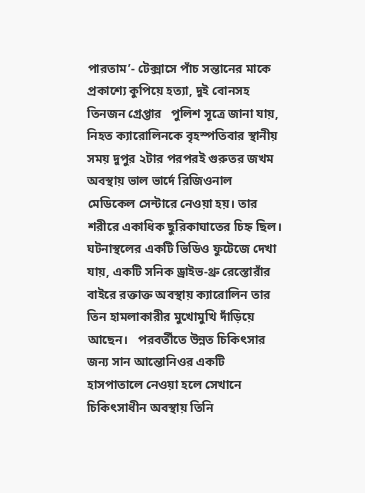পারতাম’- টেক্সাসে পাঁচ সন্তানের মাকে প্রকাশ্যে কুপিয়ে হত্যা, দুই বোনসহ তিনজন গ্রেপ্তার   পুলিশ সূত্রে জানা যায়, নিহত ক্যারোলিনকে বৃহস্পতিবার স্থানীয় সময় দুপুর ২টার পরপরই গুরুতর জখম অবস্থায় ভাল ভার্দে রিজিওনাল মেডিকেল সেন্টারে নেওয়া হয়। তার শরীরে একাধিক ছুরিকাঘাতের চিহ্ন ছিল। ঘটনাস্থলের একটি ভিডিও ফুটেজে দেখা যায়, একটি সনিক ড্রাইভ-থ্রু রেস্তোরাঁর বাইরে রক্তাক্ত অবস্থায় ক্যারোলিন তার তিন হামলাকারীর মুখোমুখি দাঁড়িয়ে আছেন।   পরবর্তীতে উন্নত চিকিৎসার জন্য সান আন্তোনিওর একটি হাসপাতালে নেওয়া হলে সেখানে চিকিৎসাধীন অবস্থায় তিনি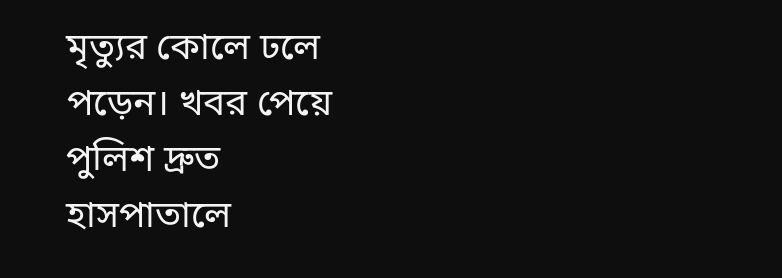মৃত্যুর কোলে ঢলে পড়েন। খবর পেয়ে পুলিশ দ্রুত হাসপাতালে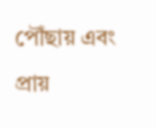পৌঁছায় এবং প্রায়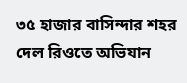৩৫ হাজার বাসিন্দার শহর দেল রিওতে অভিযান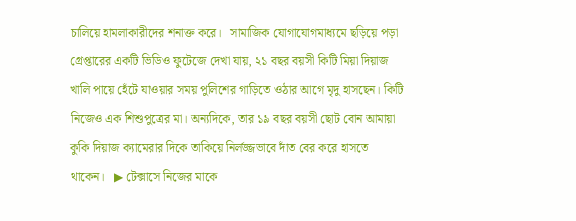চালিয়ে হামলাকারীদের শনাক্ত করে।   সামাজিক যোগাযোগমাধ্যমে ছড়িয়ে পড়া গ্রেপ্তারের একটি ভিডিও ফুটেজে দেখা যায়, ২১ বছর বয়সী কিটি মিয়া দিয়াজ খালি পায়ে হেঁটে যাওয়ার সময় পুলিশের গাড়িতে ওঠার আগে মৃদু হাসছেন। কিটি নিজেও এক শিশুপুত্রের মা। অন্যদিকে, তার ১৯ বছর বয়সী ছোট বোন আমায়া কুকি দিয়াজ ক্যামেরার দিকে তাকিয়ে নির্লজ্জভাবে দাঁত বের করে হাসতে থাকেন।   ▶ টেক্সাসে নিজের মাকে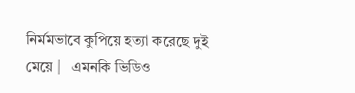নির্মমভাবে কুপিয়ে হত্যা করেছে দুই মেয়ে |   এমনকি ভিডিও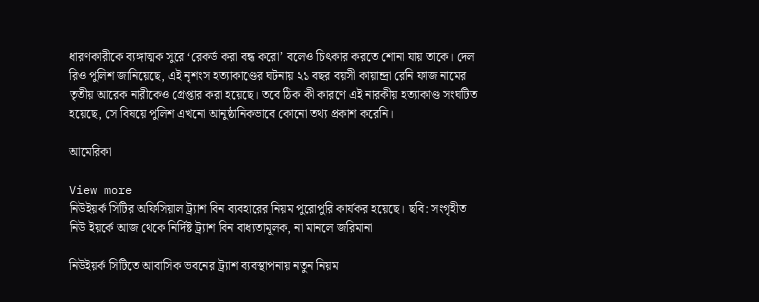ধারণকারীকে ব্যঙ্গাত্মক সুরে ‘রেকর্ড করা বন্ধ করো’ বলেও চিৎকার করতে শোনা যায় তাকে। দেল রিও পুলিশ জানিয়েছে, এই নৃশংস হত্যাকাণ্ডের ঘটনায় ২১ বছর বয়সী কায়ান্দ্রা রেনি ফাজ নামের তৃতীয় আরেক নারীকেও গ্রেপ্তার করা হয়েছে। তবে ঠিক কী কারণে এই নারকীয় হত্যাকাণ্ড সংঘটিত হয়েছে, সে বিষয়ে পুলিশ এখনো আনুষ্ঠানিকভাবে কোনো তথ্য প্রকাশ করেনি।

আমেরিকা

View more
নিউইয়র্ক সিটির অফিসিয়াল ট্র্যাশ বিন ব্যবহারের নিয়ম পুরোপুরি কার্যকর হয়েছে। ছবি: সংগৃহীত
নিউ ইয়র্কে আজ থেকে নির্দিষ্ট ট্র্যাশ বিন বাধ্যতামূলক, না মানলে জরিমানা

নিউইয়র্ক সিটিতে আবাসিক ভবনের ট্র্যাশ ব্যবস্থাপনায় নতুন নিয়ম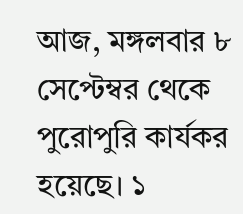আজ, মঙ্গলবার ৮ সেপ্টেম্বর থেকে পুরোপুরি কার্যকর হয়েছে। ১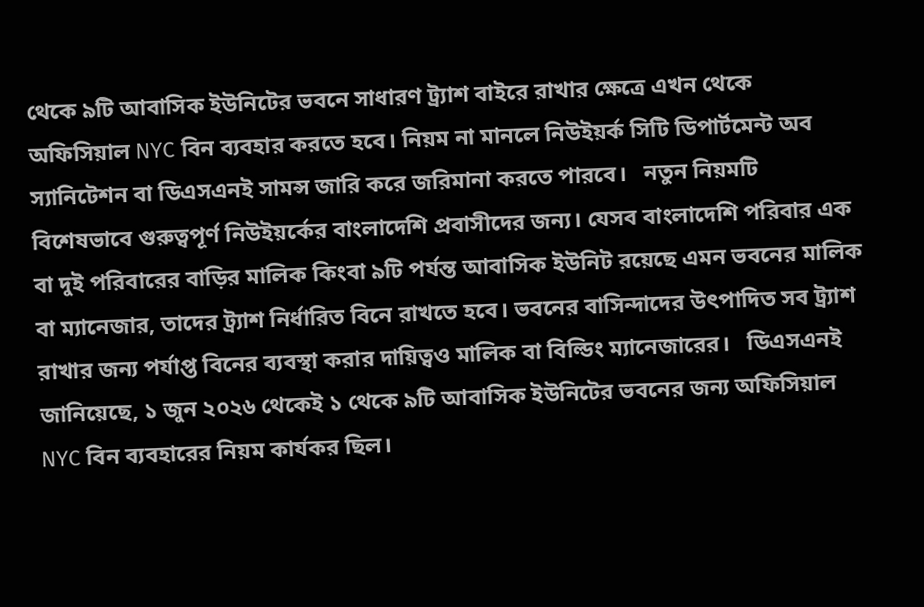থেকে ৯টি আবাসিক ইউনিটের ভবনে সাধারণ ট্র্যাশ বাইরে রাখার ক্ষেত্রে এখন থেকে অফিসিয়াল NYC বিন ব্যবহার করতে হবে। নিয়ম না মানলে নিউইয়র্ক সিটি ডিপার্টমেন্ট অব স্যানিটেশন বা ডিএসএনই সামন্স জারি করে জরিমানা করতে পারবে।   নতুন নিয়মটি বিশেষভাবে গুরুত্বপূর্ণ নিউইয়র্কের বাংলাদেশি প্রবাসীদের জন্য। যেসব বাংলাদেশি পরিবার এক বা দুই পরিবারের বাড়ির মালিক কিংবা ৯টি পর্যন্ত আবাসিক ইউনিট রয়েছে এমন ভবনের মালিক বা ম্যানেজার, তাদের ট্র্যাশ নির্ধারিত বিনে রাখতে হবে। ভবনের বাসিন্দাদের উৎপাদিত সব ট্র্যাশ রাখার জন্য পর্যাপ্ত বিনের ব্যবস্থা করার দায়িত্বও মালিক বা বিল্ডিং ম্যানেজারের।   ডিএসএনই জানিয়েছে, ১ জুন ২০২৬ থেকেই ১ থেকে ৯টি আবাসিক ইউনিটের ভবনের জন্য অফিসিয়াল NYC বিন ব্যবহারের নিয়ম কার্যকর ছিল।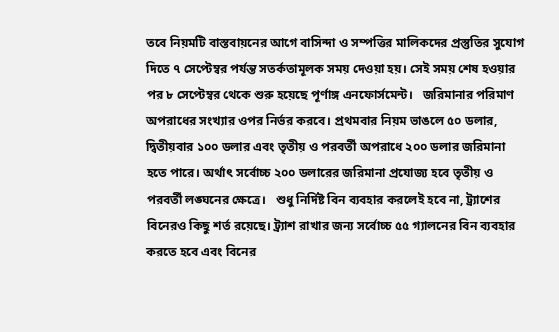তবে নিয়মটি বাস্তবায়নের আগে বাসিন্দা ও সম্পত্তির মালিকদের প্রস্তুতির সুযোগ দিতে ৭ সেপ্টেম্বর পর্যন্ত সতর্কতামূলক সময় দেওয়া হয়। সেই সময় শেষ হওয়ার পর ৮ সেপ্টেম্বর থেকে শুরু হয়েছে পূর্ণাঙ্গ এনফোর্সমেন্ট।   জরিমানার পরিমাণ অপরাধের সংখ্যার ওপর নির্ভর করবে। প্রথমবার নিয়ম ভাঙলে ৫০ ডলার, দ্বিতীয়বার ১০০ ডলার এবং তৃতীয় ও পরবর্তী অপরাধে ২০০ ডলার জরিমানা হতে পারে। অর্থাৎ সর্বোচ্চ ২০০ ডলারের জরিমানা প্রযোজ্য হবে তৃতীয় ও পরবর্তী লঙ্ঘনের ক্ষেত্রে।   শুধু নির্দিষ্ট বিন ব্যবহার করলেই হবে না, ট্র্যাশের বিনেরও কিছু শর্ত রয়েছে। ট্র্যাশ রাখার জন্য সর্বোচ্চ ৫৫ গ্যালনের বিন ব্যবহার করতে হবে এবং বিনের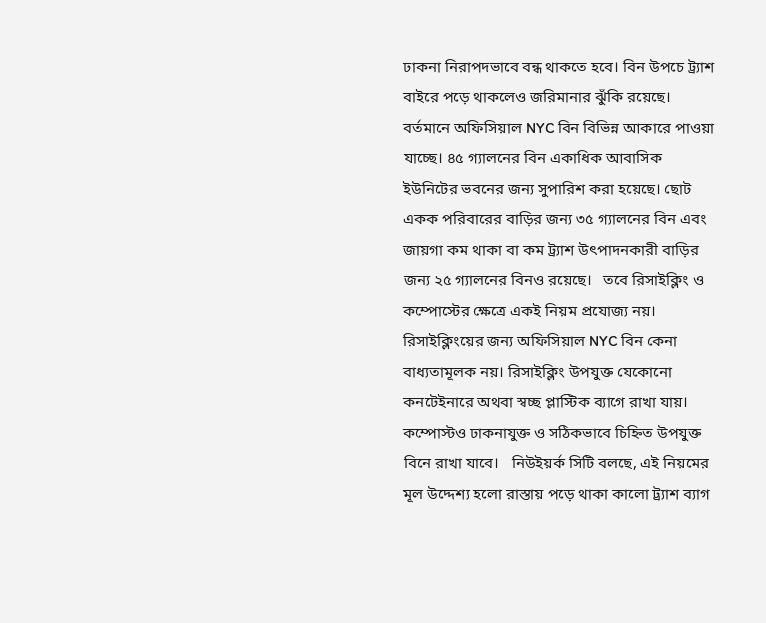ঢাকনা নিরাপদভাবে বন্ধ থাকতে হবে। বিন উপচে ট্র্যাশ বাইরে পড়ে থাকলেও জরিমানার ঝুঁকি রয়েছে।   বর্তমানে অফিসিয়াল NYC বিন বিভিন্ন আকারে পাওয়া যাচ্ছে। ৪৫ গ্যালনের বিন একাধিক আবাসিক ইউনিটের ভবনের জন্য সুপারিশ করা হয়েছে। ছোট একক পরিবারের বাড়ির জন্য ৩৫ গ্যালনের বিন এবং জায়গা কম থাকা বা কম ট্র্যাশ উৎপাদনকারী বাড়ির জন্য ২৫ গ্যালনের বিনও রয়েছে।   তবে রিসাইক্লিং ও কম্পোস্টের ক্ষেত্রে একই নিয়ম প্রযোজ্য নয়। রিসাইক্লিংয়ের জন্য অফিসিয়াল NYC বিন কেনা বাধ্যতামূলক নয়। রিসাইক্লিং উপযুক্ত যেকোনো কনটেইনারে অথবা স্বচ্ছ প্লাস্টিক ব্যাগে রাখা যায়। কম্পোস্টও ঢাকনাযুক্ত ও সঠিকভাবে চিহ্নিত উপযুক্ত বিনে রাখা যাবে।   নিউইয়র্ক সিটি বলছে, এই নিয়মের মূল উদ্দেশ্য হলো রাস্তায় পড়ে থাকা কালো ট্র্যাশ ব্যাগ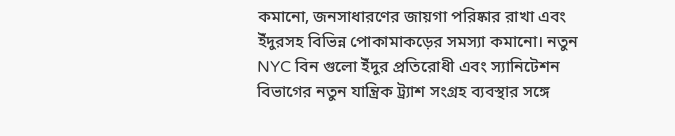কমানো, জনসাধারণের জায়গা পরিষ্কার রাখা এবং ইঁদুরসহ বিভিন্ন পোকামাকড়ের সমস্যা কমানো। নতুন NYC বিন গুলো ইঁদুর প্রতিরোধী এবং স্যানিটেশন বিভাগের নতুন যান্ত্রিক ট্র্যাশ সংগ্রহ ব্যবস্থার সঙ্গে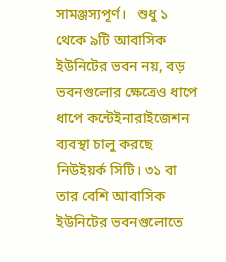সামঞ্জস্যপূর্ণ।   শুধু ১ থেকে ৯টি আবাসিক ইউনিটের ভবন নয়, বড় ভবনগুলোর ক্ষেত্রেও ধাপে ধাপে কন্টেইনারাইজেশন ব্যবস্থা চালু করছে নিউইয়র্ক সিটি। ৩১ বা তার বেশি আবাসিক ইউনিটের ভবনগুলোতে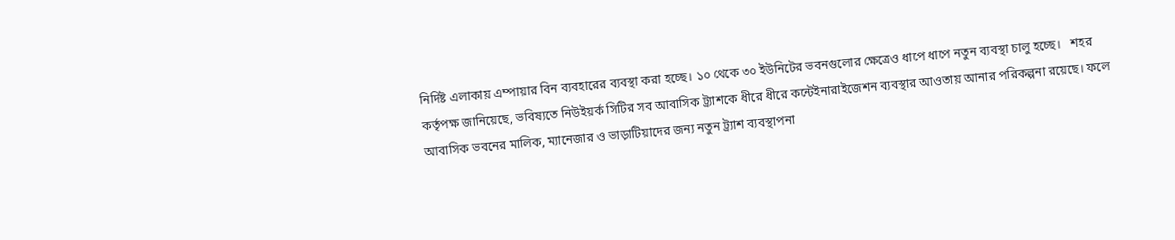নির্দিষ্ট এলাকায় এম্পায়ার বিন ব্যবহারের ব্যবস্থা করা হচ্ছে। ১০ থেকে ৩০ ইউনিটের ভবনগুলোর ক্ষেত্রেও ধাপে ধাপে নতুন ব্যবস্থা চালু হচ্ছে।   শহর কর্তৃপক্ষ জানিয়েছে, ভবিষ্যতে নিউইয়র্ক সিটির সব আবাসিক ট্র্যাশকে ধীরে ধীরে কন্টেইনারাইজেশন ব্যবস্থার আওতায় আনার পরিকল্পনা রয়েছে। ফলে আবাসিক ভবনের মালিক, ম্যানেজার ও ভাড়াটিয়াদের জন্য নতুন ট্র্যাশ ব্যবস্থাপনা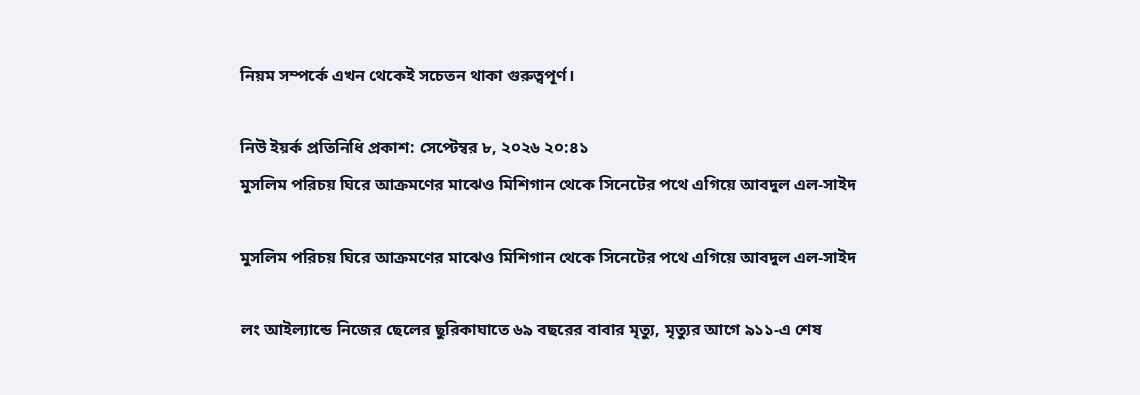নিয়ম সম্পর্কে এখন থেকেই সচেতন থাকা গুরুত্বপূর্ণ।

নিউ ইয়র্ক প্রতিনিধি প্রকাশ: সেপ্টেম্বর ৮, ২০২৬ ২০:৪১
মুসলিম পরিচয় ঘিরে আক্রমণের মাঝেও মিশিগান থেকে সিনেটের পথে এগিয়ে আবদুল এল-সাইদ

মুসলিম পরিচয় ঘিরে আক্রমণের মাঝেও মিশিগান থেকে সিনেটের পথে এগিয়ে আবদুল এল-সাইদ

লং আইল্যান্ডে নিজের ছেলের ছুরিকাঘাতে ৬৯ বছরের বাবার মৃত্যু, মৃত্যুর আগে ৯১১-এ শেষ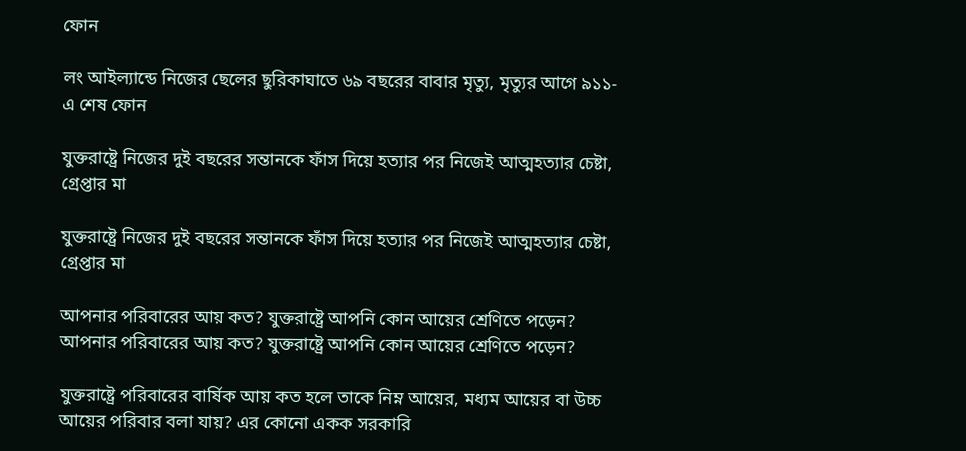ফোন

লং আইল্যান্ডে নিজের ছেলের ছুরিকাঘাতে ৬৯ বছরের বাবার মৃত্যু, মৃত্যুর আগে ৯১১-এ শেষ ফোন

যুক্তরাষ্ট্রে নিজের দুই বছরের সন্তানকে ফাঁস দিয়ে হত্যার পর নিজেই আত্মহত্যার চেষ্টা, গ্রেপ্তার মা

যুক্তরাষ্ট্রে নিজের দুই বছরের সন্তানকে ফাঁস দিয়ে হত্যার পর নিজেই আত্মহত্যার চেষ্টা, গ্রেপ্তার মা

আপনার পরিবারের আয় কত? যুক্তরাষ্ট্রে আপনি কোন আয়ের শ্রেণিতে পড়েন?
আপনার পরিবারের আয় কত? যুক্তরাষ্ট্রে আপনি কোন আয়ের শ্রেণিতে পড়েন?

যুক্তরাষ্ট্রে পরিবারের বার্ষিক আয় কত হলে তাকে নিম্ন আয়ের, মধ্যম আয়ের বা উচ্চ আয়ের পরিবার বলা যায়? এর কোনো একক সরকারি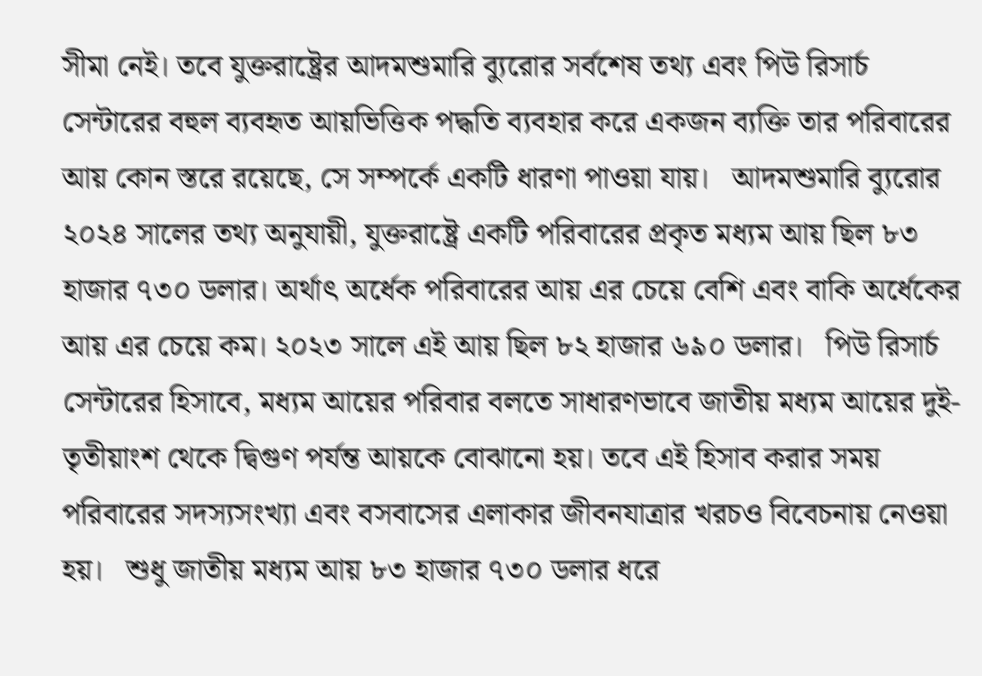সীমা নেই। তবে যুক্তরাষ্ট্রের আদমশুমারি ব্যুরোর সর্বশেষ তথ্য এবং পিউ রিসার্চ সেন্টারের বহুল ব্যবহৃত আয়ভিত্তিক পদ্ধতি ব্যবহার করে একজন ব্যক্তি তার পরিবারের আয় কোন স্তরে রয়েছে, সে সম্পর্কে একটি ধারণা পাওয়া যায়।   আদমশুমারি ব্যুরোর ২০২৪ সালের তথ্য অনুযায়ী, যুক্তরাষ্ট্রে একটি পরিবারের প্রকৃত মধ্যম আয় ছিল ৮৩ হাজার ৭৩০ ডলার। অর্থাৎ অর্ধেক পরিবারের আয় এর চেয়ে বেশি এবং বাকি অর্ধেকের আয় এর চেয়ে কম। ২০২৩ সালে এই আয় ছিল ৮২ হাজার ৬৯০ ডলার।   পিউ রিসার্চ সেন্টারের হিসাবে, মধ্যম আয়ের পরিবার বলতে সাধারণভাবে জাতীয় মধ্যম আয়ের দুই-তৃতীয়াংশ থেকে দ্বিগুণ পর্যন্ত আয়কে বোঝানো হয়। তবে এই হিসাব করার সময় পরিবারের সদস্যসংখ্যা এবং বসবাসের এলাকার জীবনযাত্রার খরচও বিবেচনায় নেওয়া হয়।   শুধু জাতীয় মধ্যম আয় ৮৩ হাজার ৭৩০ ডলার ধরে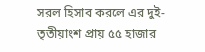সরল হিসাব করলে এর দুই-তৃতীয়াংশ প্রায় ৫৫ হাজার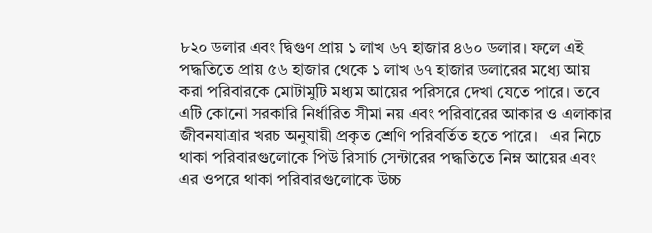৮২০ ডলার এবং দ্বিগুণ প্রায় ১ লাখ ৬৭ হাজার ৪৬০ ডলার। ফলে এই পদ্ধতিতে প্রায় ৫৬ হাজার থেকে ১ লাখ ৬৭ হাজার ডলারের মধ্যে আয় করা পরিবারকে মোটামুটি মধ্যম আয়ের পরিসরে দেখা যেতে পারে। তবে এটি কোনো সরকারি নির্ধারিত সীমা নয় এবং পরিবারের আকার ও এলাকার জীবনযাত্রার খরচ অনুযায়ী প্রকৃত শ্রেণি পরিবর্তিত হতে পারে।   এর নিচে থাকা পরিবারগুলোকে পিউ রিসার্চ সেন্টারের পদ্ধতিতে নিম্ন আয়ের এবং এর ওপরে থাকা পরিবারগুলোকে উচ্চ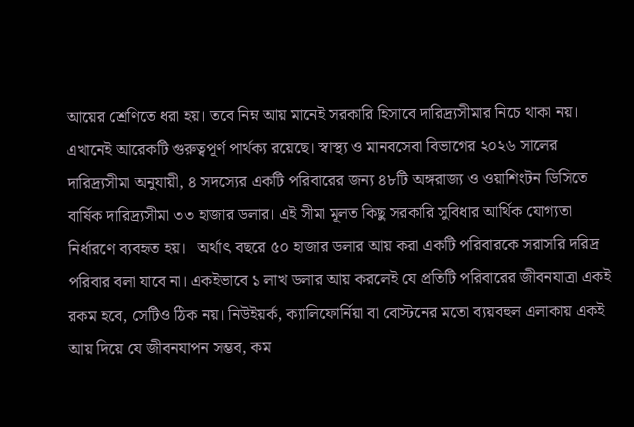আয়ের শ্রেণিতে ধরা হয়। তবে নিম্ন আয় মানেই সরকারি হিসাবে দারিদ্র্যসীমার নিচে থাকা নয়।   এখানেই আরেকটি গুরুত্বপূর্ণ পার্থক্য রয়েছে। স্বাস্থ্য ও মানবসেবা বিভাগের ২০২৬ সালের দারিদ্র্যসীমা অনুযায়ী, ৪ সদস্যের একটি পরিবারের জন্য ৪৮টি অঙ্গরাজ্য ও ওয়াশিংটন ডিসিতে বার্ষিক দারিদ্র্যসীমা ৩৩ হাজার ডলার। এই সীমা মূলত কিছু সরকারি সুবিধার আর্থিক যোগ্যতা নির্ধারণে ব্যবহৃত হয়।   অর্থাৎ বছরে ৫০ হাজার ডলার আয় করা একটি পরিবারকে সরাসরি দরিদ্র পরিবার বলা যাবে না। একইভাবে ১ লাখ ডলার আয় করলেই যে প্রতিটি পরিবারের জীবনযাত্রা একই রকম হবে, সেটিও ঠিক নয়। নিউইয়র্ক, ক্যালিফোর্নিয়া বা বোস্টনের মতো ব্যয়বহুল এলাকায় একই আয় দিয়ে যে জীবনযাপন সম্ভব, কম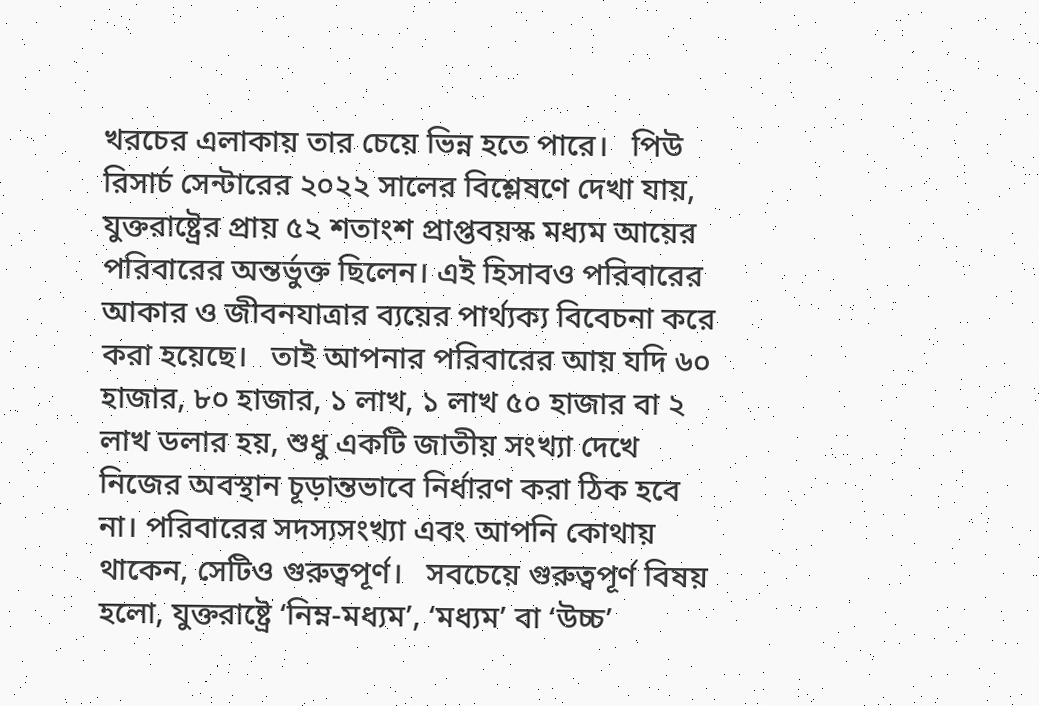খরচের এলাকায় তার চেয়ে ভিন্ন হতে পারে।   পিউ রিসার্চ সেন্টারের ২০২২ সালের বিশ্লেষণে দেখা যায়, যুক্তরাষ্ট্রের প্রায় ৫২ শতাংশ প্রাপ্তবয়স্ক মধ্যম আয়ের পরিবারের অন্তর্ভুক্ত ছিলেন। এই হিসাবও পরিবারের আকার ও জীবনযাত্রার ব্যয়ের পার্থ্যক্য বিবেচনা করে করা হয়েছে।   তাই আপনার পরিবারের আয় যদি ৬০ হাজার, ৮০ হাজার, ১ লাখ, ১ লাখ ৫০ হাজার বা ২ লাখ ডলার হয়, শুধু একটি জাতীয় সংখ্যা দেখে নিজের অবস্থান চূড়ান্তভাবে নির্ধারণ করা ঠিক হবে না। পরিবারের সদস্যসংখ্যা এবং আপনি কোথায় থাকেন, সেটিও গুরুত্বপূর্ণ।   সবচেয়ে গুরুত্বপূর্ণ বিষয় হলো, যুক্তরাষ্ট্রে ‘নিম্ন-মধ্যম’, ‘মধ্যম’ বা ‘উচ্চ’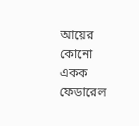আয়ের কোনো একক ফেডারেল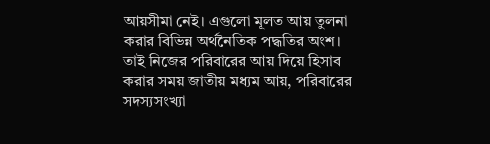আয়সীমা নেই। এগুলো মূলত আয় তুলনা করার বিভিন্ন অর্থনৈতিক পদ্ধতির অংশ। তাই নিজের পরিবারের আয় দিয়ে হিসাব করার সময় জাতীয় মধ্যম আয়, পরিবারের সদস্যসংখ্যা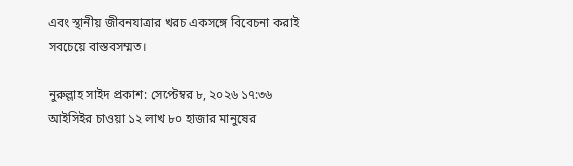এবং স্থানীয় জীবনযাত্রার খরচ একসঙ্গে বিবেচনা করাই সবচেয়ে বাস্তবসম্মত।

নুরুল্লাহ সাইদ প্রকাশ: সেপ্টেম্বর ৮, ২০২৬ ১৭:৩৬
আইসিইর চাওয়া ১২ লাখ ৮০ হাজার মানুষের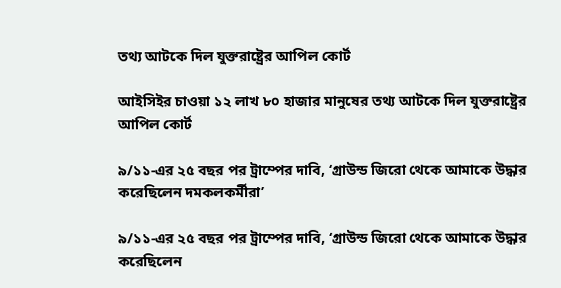তথ্য আটকে দিল যুক্তরাষ্ট্রের আপিল কোর্ট

আইসিইর চাওয়া ১২ লাখ ৮০ হাজার মানুষের তথ্য আটকে দিল যুক্তরাষ্ট্রের আপিল কোর্ট

৯/১১-এর ২৫ বছর পর ট্রাম্পের দাবি, ‘গ্রাউন্ড জিরো থেকে আমাকে উদ্ধার করেছিলেন দমকলকর্মীরা’

৯/১১-এর ২৫ বছর পর ট্রাম্পের দাবি, ‘গ্রাউন্ড জিরো থেকে আমাকে উদ্ধার করেছিলেন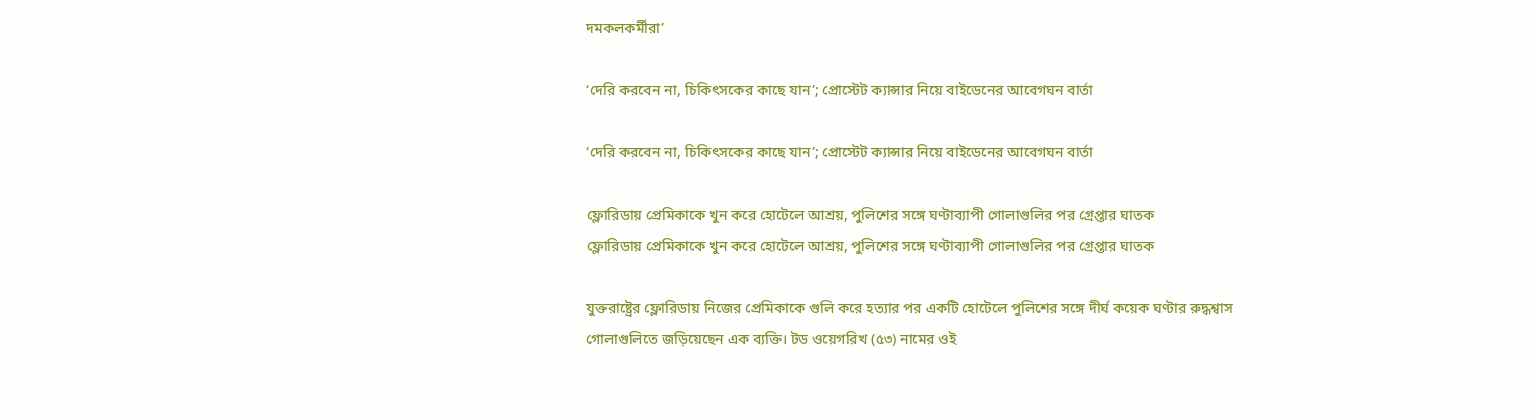দমকলকর্মীরা’

‘দেরি করবেন না, চিকিৎসকের কাছে যান’; প্রোস্টেট ক্যান্সার নিয়ে বাইডেনের আবেগঘন বার্তা

‘দেরি করবেন না, চিকিৎসকের কাছে যান’; প্রোস্টেট ক্যান্সার নিয়ে বাইডেনের আবেগঘন বার্তা

ফ্লোরিডায় প্রেমিকাকে খুন করে হোটেলে আশ্রয়, পুলিশের সঙ্গে ঘণ্টাব্যাপী গোলাগুলির পর গ্রেপ্তার ঘাতক
ফ্লোরিডায় প্রেমিকাকে খুন করে হোটেলে আশ্রয়, পুলিশের সঙ্গে ঘণ্টাব্যাপী গোলাগুলির পর গ্রেপ্তার ঘাতক

যুক্তরাষ্ট্রের ফ্লোরিডায় নিজের প্রেমিকাকে গুলি করে হত্যার পর একটি হোটেলে পুলিশের সঙ্গে দীর্ঘ কয়েক ঘণ্টার রুদ্ধশ্বাস গোলাগুলিতে জড়িয়েছেন এক ব্যক্তি। টড ওয়েগরিখ (৫৩) নামের ওই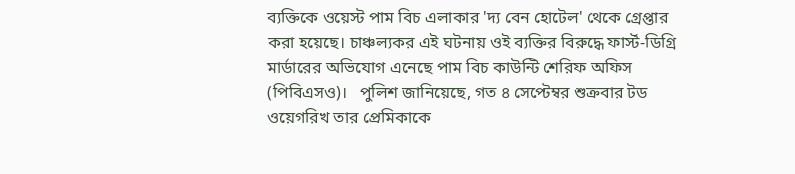ব্যক্তিকে ওয়েস্ট পাম বিচ এলাকার 'দ্য বেন হোটেল' থেকে গ্রেপ্তার করা হয়েছে। চাঞ্চল্যকর এই ঘটনায় ওই ব্যক্তির বিরুদ্ধে ফার্স্ট-ডিগ্রি মার্ডারের অভিযোগ এনেছে পাম বিচ কাউন্টি শেরিফ অফিস (পিবিএসও)।   পুলিশ জানিয়েছে, গত ৪ সেপ্টেম্বর শুক্রবার টড ওয়েগরিখ তার প্রেমিকাকে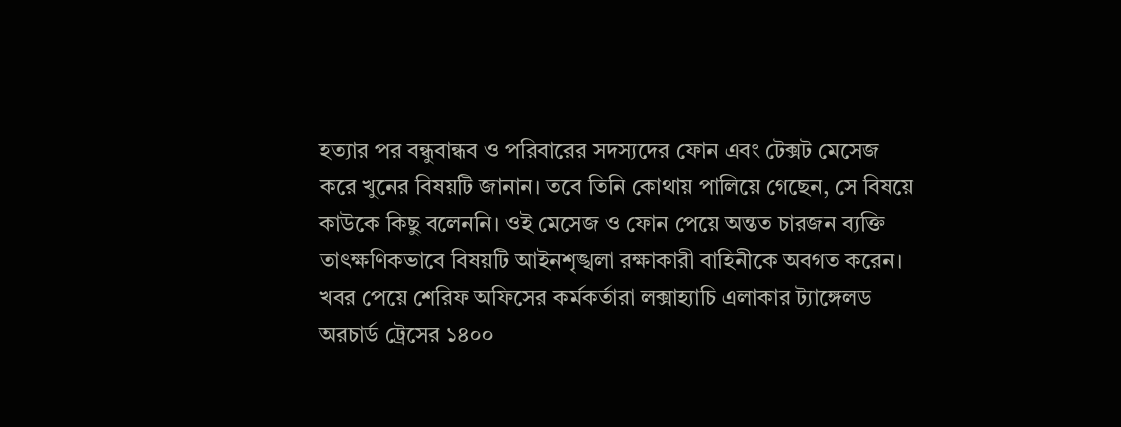হত্যার পর বন্ধুবান্ধব ও পরিবারের সদস্যদের ফোন এবং টেক্সট মেসেজ করে খুনের বিষয়টি জানান। তবে তিনি কোথায় পালিয়ে গেছেন, সে বিষয়ে কাউকে কিছু বলেননি। ওই মেসেজ ও ফোন পেয়ে অন্তত চারজন ব্যক্তি তাৎক্ষণিকভাবে বিষয়টি আইনশৃঙ্খলা রক্ষাকারী বাহিনীকে অবগত করেন।   খবর পেয়ে শেরিফ অফিসের কর্মকর্তারা লক্সাহ্যাচি এলাকার ট্যাঙ্গেলড অরচার্ড ট্রেসের ১৪০০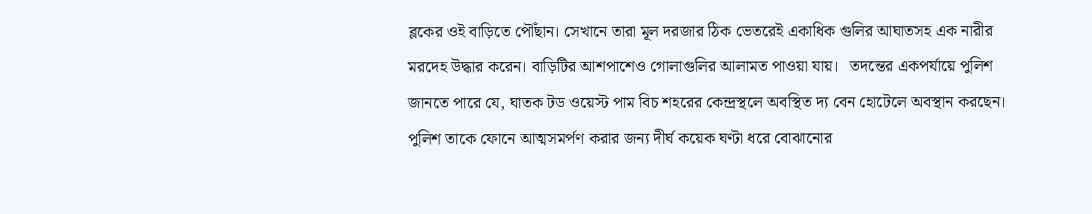ব্লকের ওই বাড়িতে পৌঁছান। সেখানে তারা মূল দরজার ঠিক ভেতরেই একাধিক গুলির আঘাতসহ এক নারীর মরদেহ উদ্ধার করেন। বাড়িটির আশপাশেও গোলাগুলির আলামত পাওয়া যায়।   তদন্তের একপর্যায়ে পুলিশ জানতে পারে যে, ঘাতক টড ওয়েস্ট পাম বিচ শহরের কেন্দ্রস্থলে অবস্থিত দ্য বেন হোটেলে অবস্থান করছেন। পুলিশ তাকে ফোনে আত্মসমর্পণ করার জন্য দীর্ঘ কয়েক ঘণ্টা ধরে বোঝানোর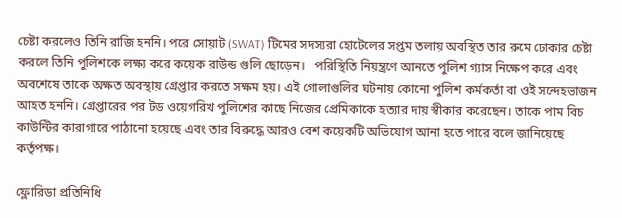চেষ্টা করলেও তিনি রাজি হননি। পরে সোয়াট (SWAT) টিমের সদস্যরা হোটেলের সপ্তম তলায় অবস্থিত তার রুমে ঢোকার চেষ্টা করলে তিনি পুলিশকে লক্ষ্য করে কয়েক রাউন্ড গুলি ছোড়েন।   পরিস্থিতি নিয়ন্ত্রণে আনতে পুলিশ গ্যাস নিক্ষেপ করে এবং অবশেষে তাকে অক্ষত অবস্থায় গ্রেপ্তার করতে সক্ষম হয়। এই গোলাগুলির ঘটনায় কোনো পুলিশ কর্মকর্তা বা ওই সন্দেহভাজন আহত হননি। গ্রেপ্তারের পর টড ওয়েগরিখ পুলিশের কাছে নিজের প্রেমিকাকে হত্যার দায় স্বীকার করেছেন। তাকে পাম বিচ কাউন্টির কারাগারে পাঠানো হয়েছে এবং তার বিরুদ্ধে আরও বেশ কয়েকটি অভিযোগ আনা হতে পারে বলে জানিয়েছে কর্তৃপক্ষ।

ফ্লোরিডা প্রতিনিধি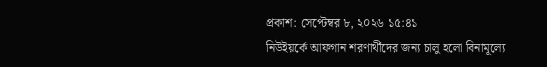প্রকাশ: সেপ্টেম্বর ৮, ২০২৬ ১৫:৪১
নিউইয়র্কে আফগান শরণার্থীদের জন্য চালু হলো বিনামূল্যে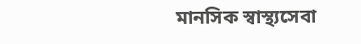মানসিক স্বাস্থ্যসেবা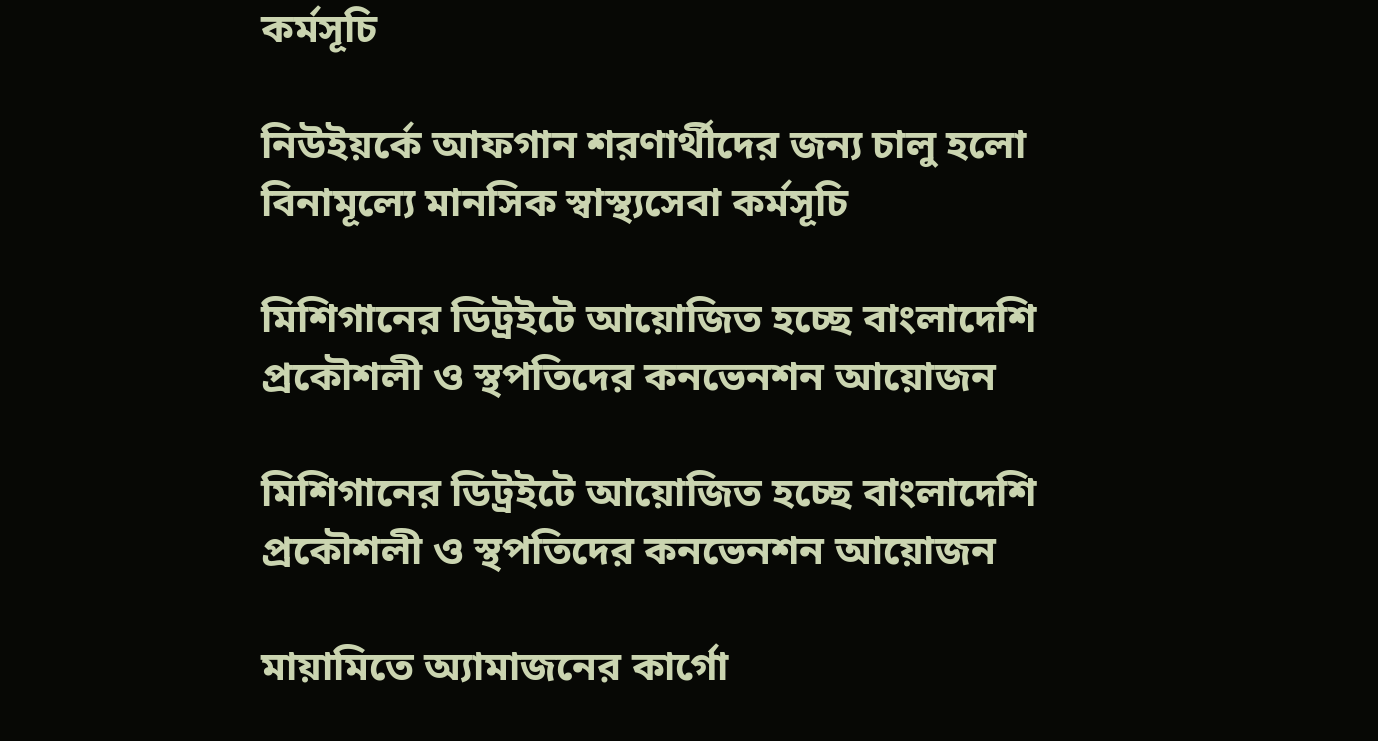কর্মসূচি

নিউইয়র্কে আফগান শরণার্থীদের জন্য চালু হলো বিনামূল্যে মানসিক স্বাস্থ্যসেবা কর্মসূচি

মিশিগানের ডিট্রইটে আয়োজিত হচ্ছে বাংলাদেশি প্রকৌশলী ও স্থপতিদের কনভেনশন আয়োজন

মিশিগানের ডিট্রইটে আয়োজিত হচ্ছে বাংলাদেশি প্রকৌশলী ও স্থপতিদের কনভেনশন আয়োজন

মায়ামিতে অ্যামাজনের কার্গো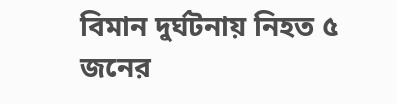বিমান দুর্ঘটনায় নিহত ৫ জনের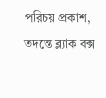পরিচয় প্রকাশ, তদন্তে ব্ল্যাক বক্স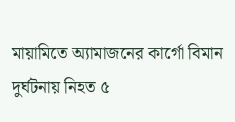মায়ামিতে অ্যামাজনের কার্গো বিমান দুর্ঘটনায় নিহত ৫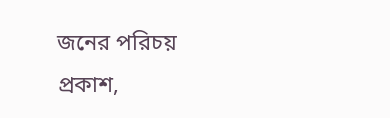জনের পরিচয় প্রকাশ,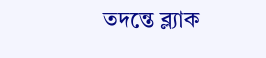তদন্তে ব্ল্যাক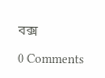বক্স

0 Comments